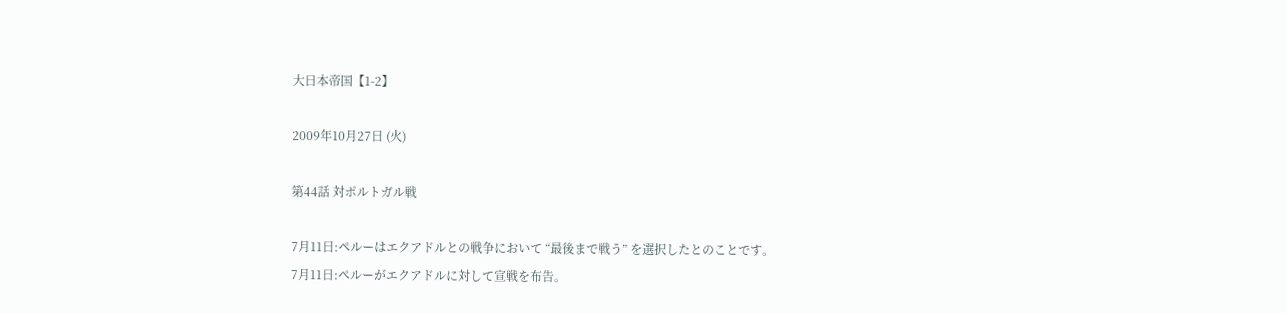大日本帝国【1-2】

2009年10月27日 (火)

第44話 対ポルトガル戦

7月11日:ペルーはエクアドルとの戦争において “最後まで戦う” を選択したとのことです。
7月11日:ペルーがエクアドルに対して宣戦を布告。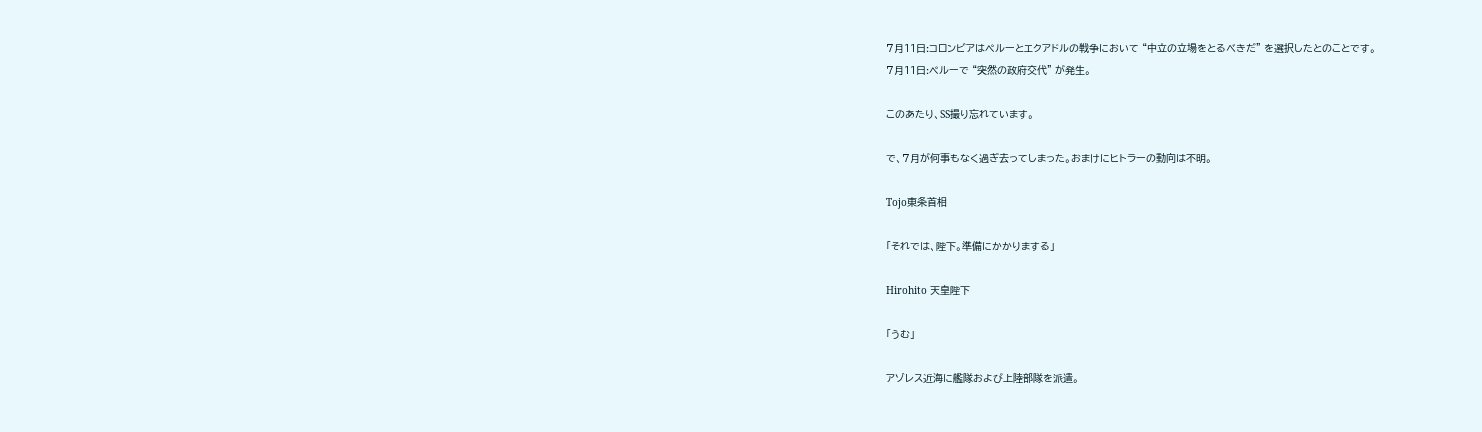7月11日:コロンビアはペルーとエクアドルの戦争において “中立の立場をとるべきだ” を選択したとのことです。
7月11日:ペルーで “突然の政府交代” が発生。

このあたり、SS撮り忘れています。

で、7月が何事もなく過ぎ去ってしまった。おまけにヒトラーの動向は不明。

Tojo東条首相

「それでは、陛下。準備にかかりまする」

Hirohito 天皇陛下

「うむ」

アゾレス近海に艦隊および上陸部隊を派遣。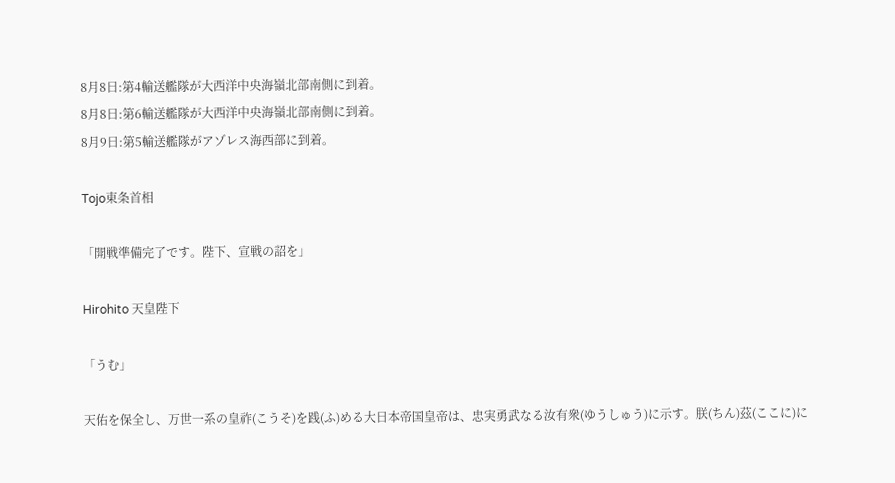8月8日:第4輸送艦隊が大西洋中央海嶺北部南側に到着。
8月8日:第6輸送艦隊が大西洋中央海嶺北部南側に到着。
8月9日:第5輸送艦隊がアゾレス海西部に到着。

Tojo東条首相

「開戦準備完了です。陛下、宣戦の詔を」

Hirohito 天皇陛下

「うむ」

天佑を保全し、万世一系の皇祚(こうそ)を践(ふ)める大日本帝国皇帝は、忠実勇武なる汝有衆(ゆうしゅう)に示す。朕(ちん)茲(ここに)に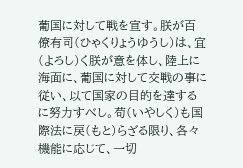葡国に対して戦を宣す。朕が百僚有司(ひゃくりょうゆうし)は、宜(よろし)く朕が意を体し、陸上に海面に、葡国に対して交戦の事に従い、以て国家の目的を達するに努力すべし。苟(いやしく)も国際法に戻(もと)らざる限り、各々機能に応じて、一切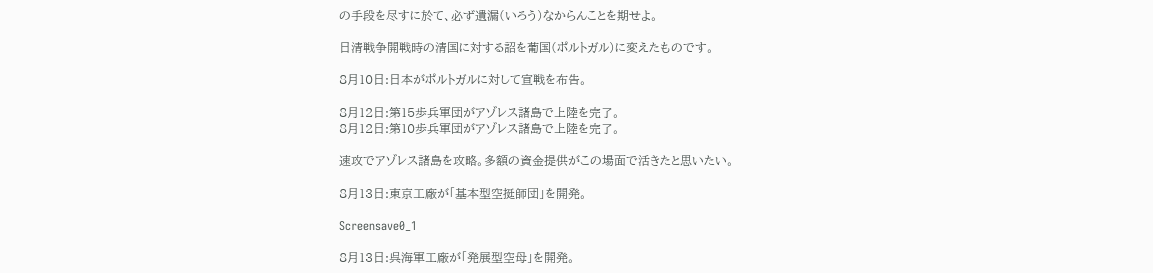の手段を尽すに於て、必ず遺漏(いろう)なからんことを期せよ。

日清戦争開戦時の清国に対する詔を葡国(ポルトガル)に変えたものです。

8月10日:日本がポルトガルに対して宣戦を布告。

8月12日:第15歩兵軍団がアゾレス諸島で上陸を完了。
8月12日:第10歩兵軍団がアゾレス諸島で上陸を完了。

速攻でアゾレス諸島を攻略。多額の資金提供がこの場面で活きたと思いたい。

8月13日:東京工廠が「基本型空挺師団」を開発。

Screensave0_1

8月13日:呉海軍工廠が「発展型空母」を開発。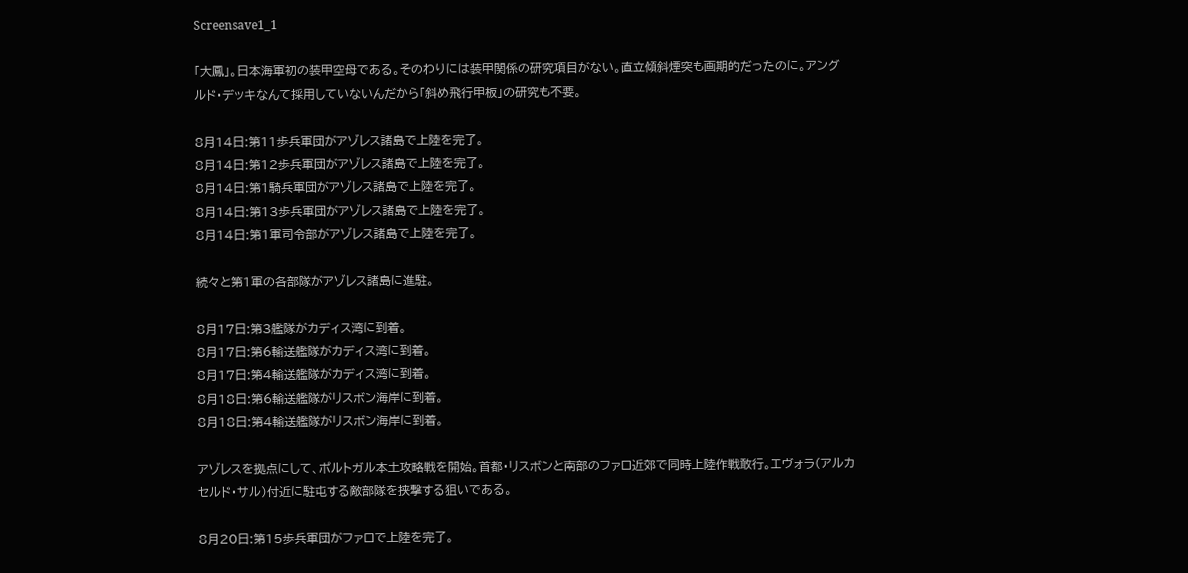Screensave1_1

「大鳳」。日本海軍初の装甲空母である。そのわりには装甲関係の研究項目がない。直立傾斜煙突も画期的だったのに。アングルド・デッキなんて採用していないんだから「斜め飛行甲板」の研究も不要。

8月14日:第11歩兵軍団がアゾレス諸島で上陸を完了。
8月14日:第12歩兵軍団がアゾレス諸島で上陸を完了。
8月14日:第1騎兵軍団がアゾレス諸島で上陸を完了。
8月14日:第13歩兵軍団がアゾレス諸島で上陸を完了。
8月14日:第1軍司令部がアゾレス諸島で上陸を完了。

続々と第1軍の各部隊がアゾレス諸島に進駐。

8月17日:第3艦隊がカディス湾に到着。
8月17日:第6輸送艦隊がカディス湾に到着。
8月17日:第4輸送艦隊がカディス湾に到着。
8月18日:第6輸送艦隊がリスボン海岸に到着。
8月18日:第4輸送艦隊がリスボン海岸に到着。

アゾレスを拠点にして、ポルトガル本土攻略戦を開始。首都・リスボンと南部のファロ近郊で同時上陸作戦敢行。エヴォラ(アルカセルド・サル)付近に駐屯する敵部隊を挟撃する狙いである。

8月20日:第15歩兵軍団がファロで上陸を完了。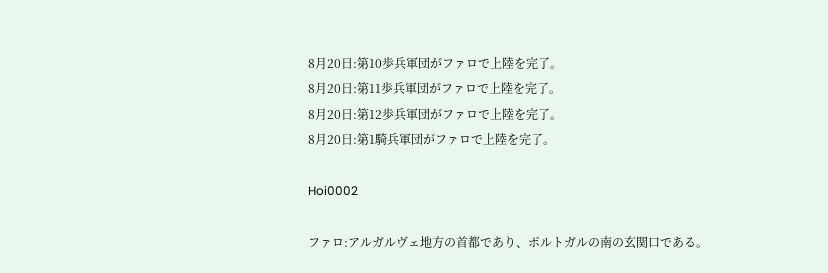8月20日:第10歩兵軍団がファロで上陸を完了。
8月20日:第11歩兵軍団がファロで上陸を完了。
8月20日:第12歩兵軍団がファロで上陸を完了。
8月20日:第1騎兵軍団がファロで上陸を完了。

Hoi0002

ファロ:アルガルヴェ地方の首都であり、ポルトガルの南の玄関口である。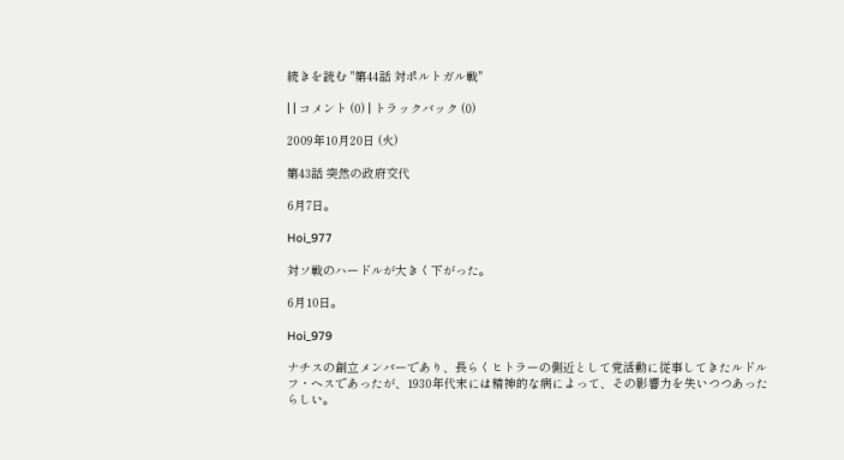続きを読む "第44話 対ポルトガル戦"

| | コメント (0) | トラックバック (0)

2009年10月20日 (火)

第43話 突然の政府交代

6月7日。

Hoi_977

対ソ戦のハードルが大きく下がった。

6月10日。

Hoi_979

ナチスの創立メンバーであり、長らくヒトラーの側近として党活動に従事してきたルドルフ・ヘスであったが、1930年代末には精神的な病によって、その影響力を失いつつあったらしい。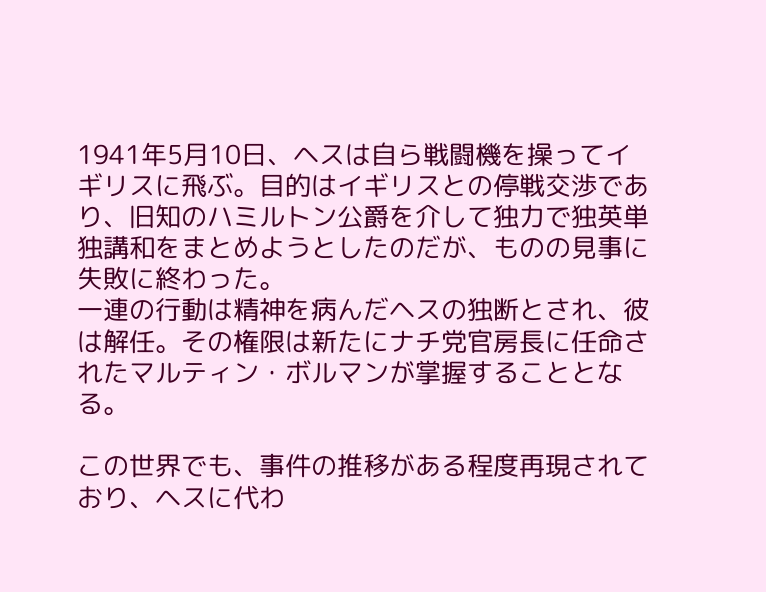1941年5月10日、ヘスは自ら戦闘機を操ってイギリスに飛ぶ。目的はイギリスとの停戦交渉であり、旧知のハミルトン公爵を介して独力で独英単独講和をまとめようとしたのだが、ものの見事に失敗に終わった。
一連の行動は精神を病んだヘスの独断とされ、彼は解任。その権限は新たにナチ党官房長に任命されたマルティン・ボルマンが掌握することとなる。

この世界でも、事件の推移がある程度再現されており、ヘスに代わ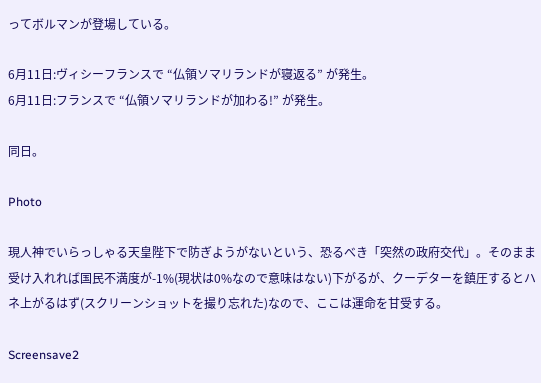ってボルマンが登場している。

6月11日:ヴィシーフランスで “仏領ソマリランドが寝返る” が発生。
6月11日:フランスで “仏領ソマリランドが加わる!” が発生。

同日。

Photo

現人神でいらっしゃる天皇陛下で防ぎようがないという、恐るべき「突然の政府交代」。そのまま受け入れれば国民不満度が-1%(現状は0%なので意味はない)下がるが、クーデターを鎮圧するとハネ上がるはず(スクリーンショットを撮り忘れた)なので、ここは運命を甘受する。

Screensave2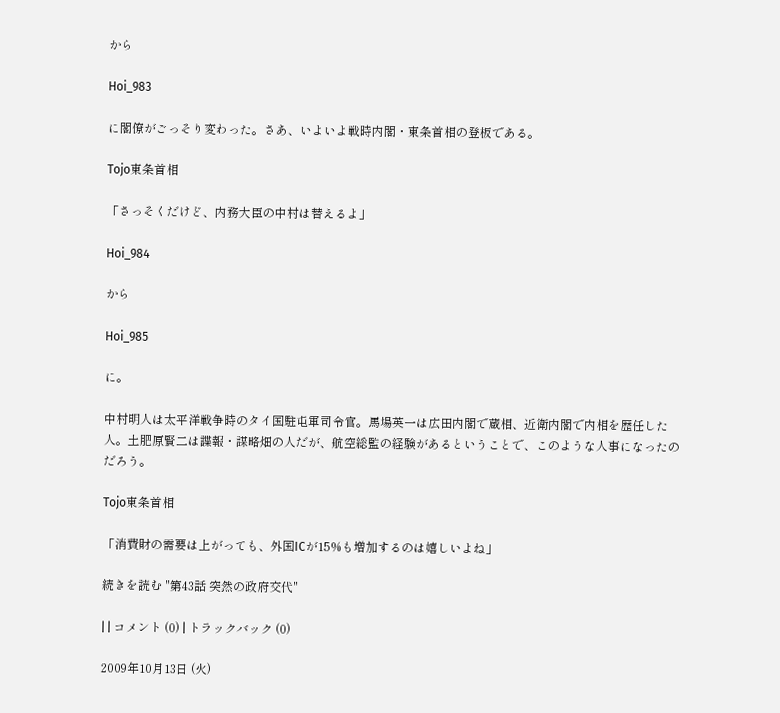から

Hoi_983

に閣僚がごっそり変わった。さあ、いよいよ戦時内閣・東条首相の登板である。

Tojo東条首相

「さっそくだけど、内務大臣の中村は替えるよ」

Hoi_984

から

Hoi_985

に。

中村明人は太平洋戦争時のタイ国駐屯軍司令官。馬場英一は広田内閣で蔵相、近衛内閣で内相を歴任した人。土肥原賢二は諜報・謀略畑の人だが、航空総監の経験があるということで、このような人事になったのだろう。

Tojo東条首相

「消費財の需要は上がっても、外国ICが15%も増加するのは嬉しいよね」

続きを読む "第43話 突然の政府交代"

| | コメント (0) | トラックバック (0)

2009年10月13日 (火)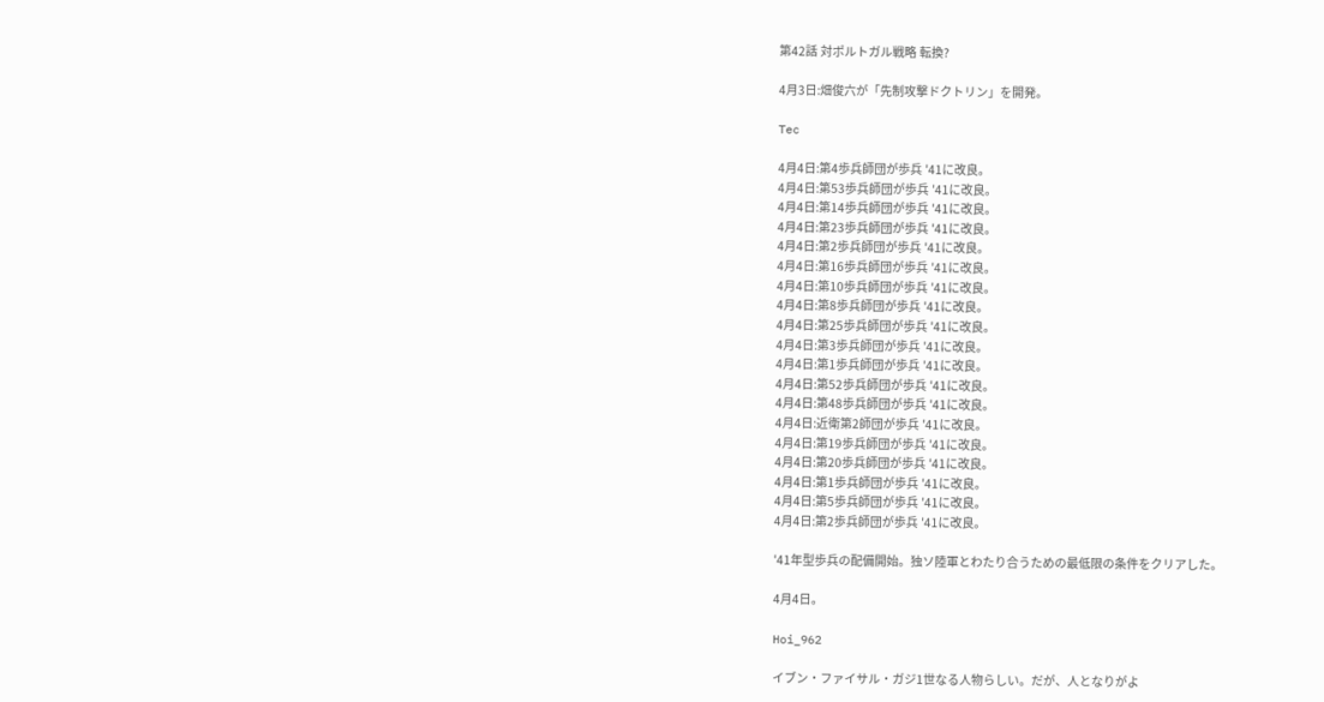第42話 対ポルトガル戦略 転換?

4月3日:畑俊六が「先制攻撃ドクトリン」を開発。

Tec

4月4日:第4歩兵師団が歩兵 '41に改良。
4月4日:第53歩兵師団が歩兵 '41に改良。
4月4日:第14歩兵師団が歩兵 '41に改良。
4月4日:第23歩兵師団が歩兵 '41に改良。
4月4日:第2歩兵師団が歩兵 '41に改良。
4月4日:第16歩兵師団が歩兵 '41に改良。
4月4日:第10歩兵師団が歩兵 '41に改良。
4月4日:第8歩兵師団が歩兵 '41に改良。
4月4日:第25歩兵師団が歩兵 '41に改良。
4月4日:第3歩兵師団が歩兵 '41に改良。
4月4日:第1歩兵師団が歩兵 '41に改良。
4月4日:第52歩兵師団が歩兵 '41に改良。
4月4日:第48歩兵師団が歩兵 '41に改良。
4月4日:近衛第2師団が歩兵 '41に改良。
4月4日:第19歩兵師団が歩兵 '41に改良。
4月4日:第20歩兵師団が歩兵 '41に改良。
4月4日:第1歩兵師団が歩兵 '41に改良。
4月4日:第5歩兵師団が歩兵 '41に改良。
4月4日:第2歩兵師団が歩兵 '41に改良。

'41年型歩兵の配備開始。独ソ陸軍とわたり合うための最低限の条件をクリアした。

4月4日。

Hoi_962

イブン・ファイサル・ガジ1世なる人物らしい。だが、人となりがよ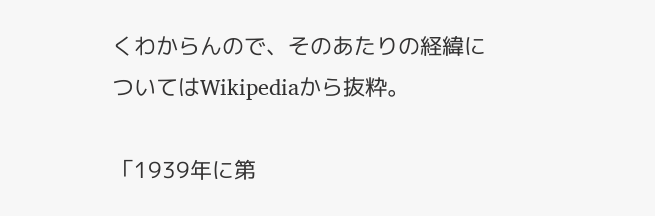くわからんので、そのあたりの経緯についてはWikipediaから抜粋。

「1939年に第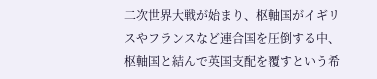二次世界大戦が始まり、枢軸国がイギリスやフランスなど連合国を圧倒する中、枢軸国と結んで英国支配を覆すという希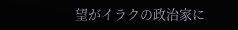望がイラクの政治家に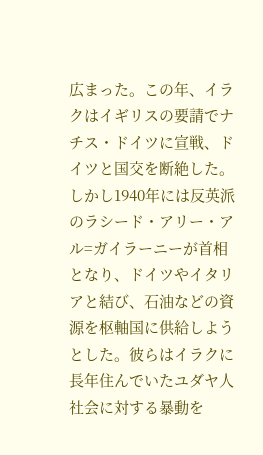広まった。この年、イラクはイギリスの要請でナチス・ドイツに宣戦、ドイツと国交を断絶した。しかし1940年には反英派のラシード・アリー・アル=ガイラーニーが首相となり、ドイツやイタリアと結び、石油などの資源を枢軸国に供給しようとした。彼らはイラクに長年住んでいたユダヤ人社会に対する暴動を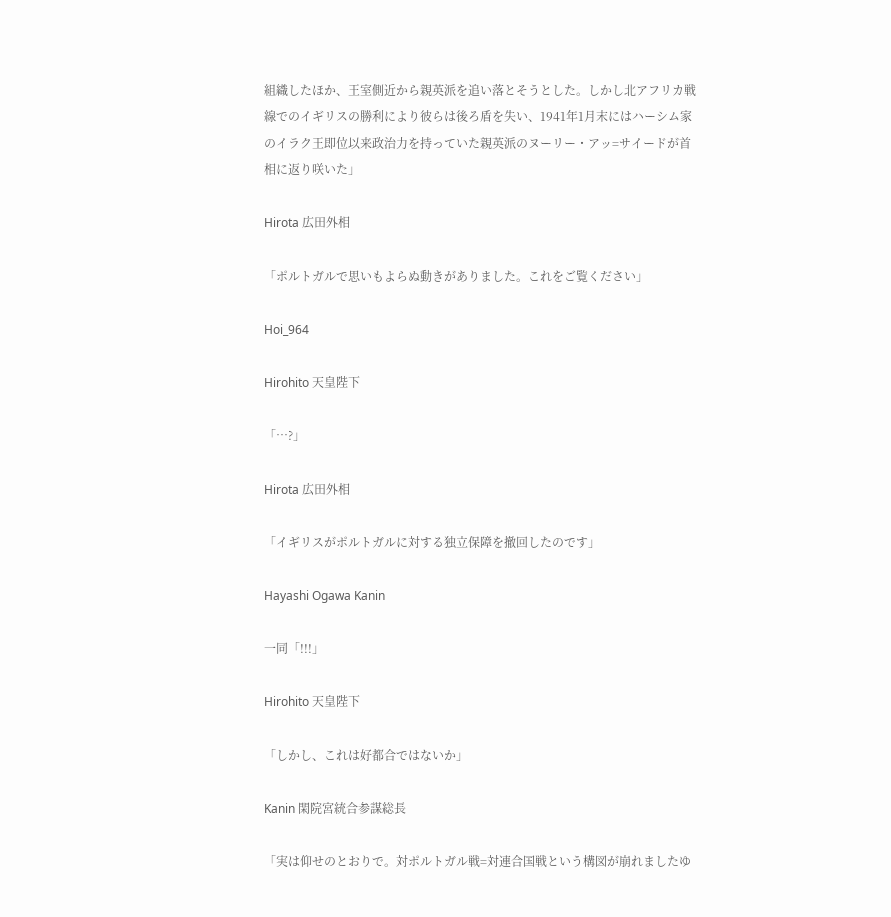組織したほか、王室側近から親英派を追い落とそうとした。しかし北アフリカ戦線でのイギリスの勝利により彼らは後ろ盾を失い、1941年1月末にはハーシム家のイラク王即位以来政治力を持っていた親英派のヌーリー・アッ=サイードが首相に返り咲いた」

Hirota 広田外相

「ポルトガルで思いもよらぬ動きがありました。これをご覧ください」

Hoi_964

Hirohito 天皇陛下

「…?」

Hirota 広田外相

「イギリスがポルトガルに対する独立保障を撤回したのです」

Hayashi Ogawa Kanin

一同「!!!」

Hirohito 天皇陛下

「しかし、これは好都合ではないか」

Kanin 閑院宮統合参謀総長

「実は仰せのとおりで。対ポルトガル戦=対連合国戦という構図が崩れましたゆ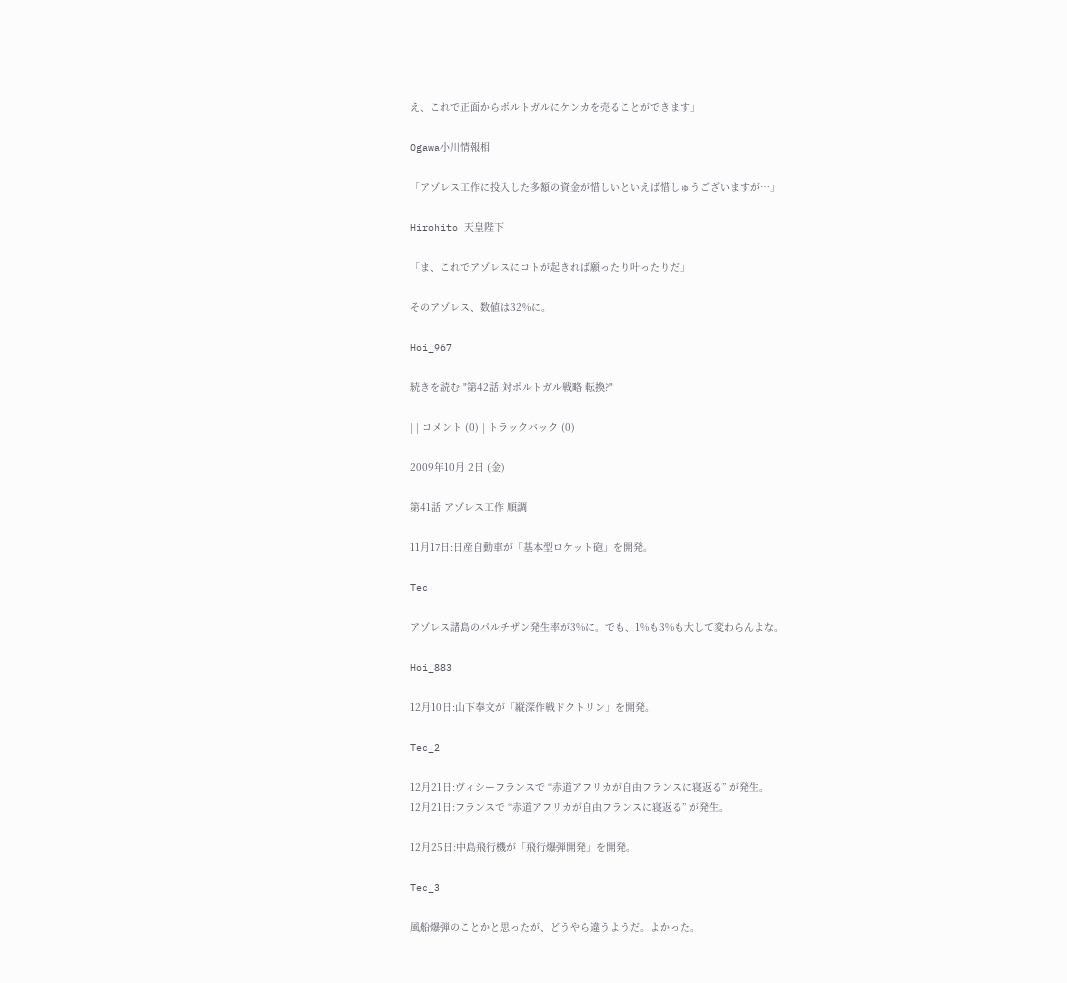え、これで正面からポルトガルにケンカを売ることができます」

Ogawa小川情報相

「アゾレス工作に投入した多額の資金が惜しいといえば惜しゅうございますが…」

Hirohito 天皇陛下

「ま、これでアゾレスにコトが起きれば願ったり叶ったりだ」

そのアゾレス、数値は32%に。

Hoi_967

続きを読む "第42話 対ポルトガル戦略 転換?"

| | コメント (0) | トラックバック (0)

2009年10月 2日 (金)

第41話 アゾレス工作 順調

11月17日:日産自動車が「基本型ロケット砲」を開発。

Tec

アゾレス諸島のパルチザン発生率が3%に。でも、1%も3%も大して変わらんよな。

Hoi_883

12月10日:山下奉文が「縦深作戦ドクトリン」を開発。

Tec_2

12月21日:ヴィシーフランスで “赤道アフリカが自由フランスに寝返る” が発生。
12月21日:フランスで “赤道アフリカが自由フランスに寝返る” が発生。

12月25日:中島飛行機が「飛行爆弾開発」を開発。

Tec_3

風船爆弾のことかと思ったが、どうやら違うようだ。よかった。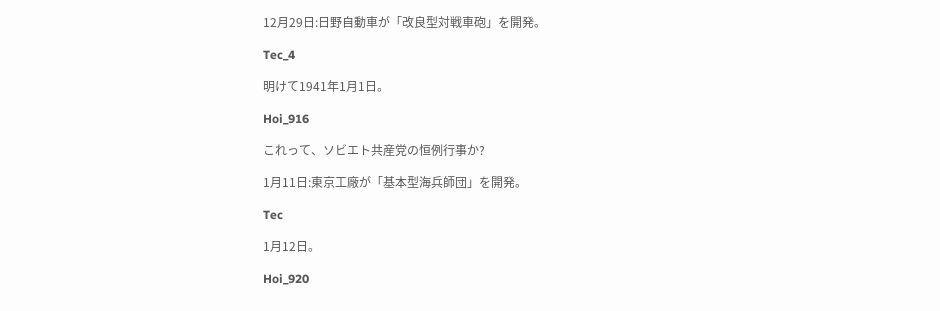12月29日:日野自動車が「改良型対戦車砲」を開発。

Tec_4

明けて1941年1月1日。

Hoi_916

これって、ソビエト共産党の恒例行事か?

1月11日:東京工廠が「基本型海兵師団」を開発。

Tec

1月12日。

Hoi_920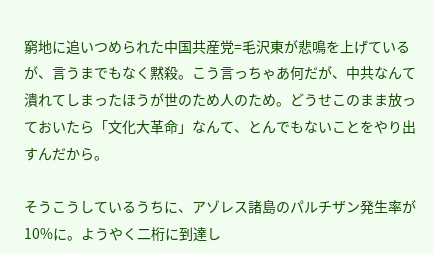窮地に追いつめられた中国共産党=毛沢東が悲鳴を上げているが、言うまでもなく黙殺。こう言っちゃあ何だが、中共なんて潰れてしまったほうが世のため人のため。どうせこのまま放っておいたら「文化大革命」なんて、とんでもないことをやり出すんだから。

そうこうしているうちに、アゾレス諸島のパルチザン発生率が10%に。ようやく二桁に到達し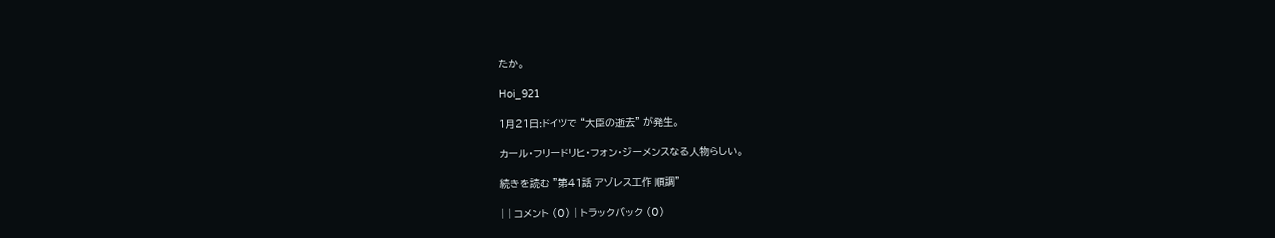たか。

Hoi_921

1月21日:ドイツで “大臣の逝去” が発生。

カール・フリードリヒ・フォン・ジーメンスなる人物らしい。

続きを読む "第41話 アゾレス工作 順調"

| | コメント (0) | トラックバック (0)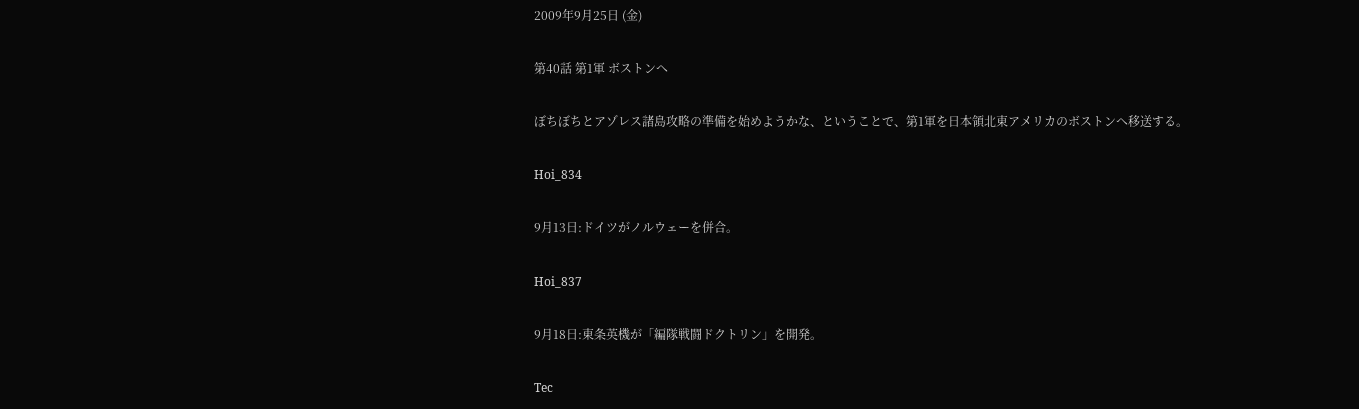2009年9月25日 (金)

第40話 第1軍 ボストンへ

ぼちぼちとアゾレス諸島攻略の準備を始めようかな、ということで、第1軍を日本領北東アメリカのボストンへ移送する。

Hoi_834

9月13日:ドイツがノルウェーを併合。

Hoi_837

9月18日:東条英機が「編隊戦闘ドクトリン」を開発。

Tec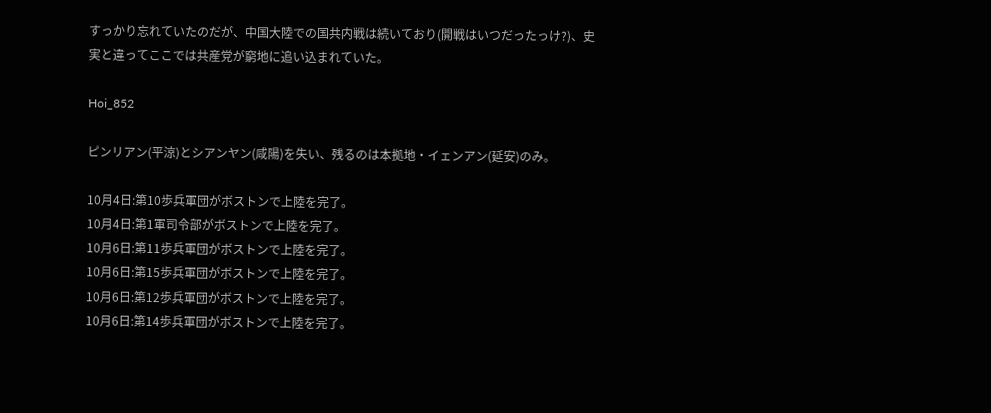すっかり忘れていたのだが、中国大陸での国共内戦は続いており(開戦はいつだったっけ?)、史実と違ってここでは共産党が窮地に追い込まれていた。

Hoi_852

ピンリアン(平涼)とシアンヤン(咸陽)を失い、残るのは本拠地・イェンアン(延安)のみ。

10月4日:第10歩兵軍団がボストンで上陸を完了。
10月4日:第1軍司令部がボストンで上陸を完了。
10月6日:第11歩兵軍団がボストンで上陸を完了。
10月6日:第15歩兵軍団がボストンで上陸を完了。
10月6日:第12歩兵軍団がボストンで上陸を完了。
10月6日:第14歩兵軍団がボストンで上陸を完了。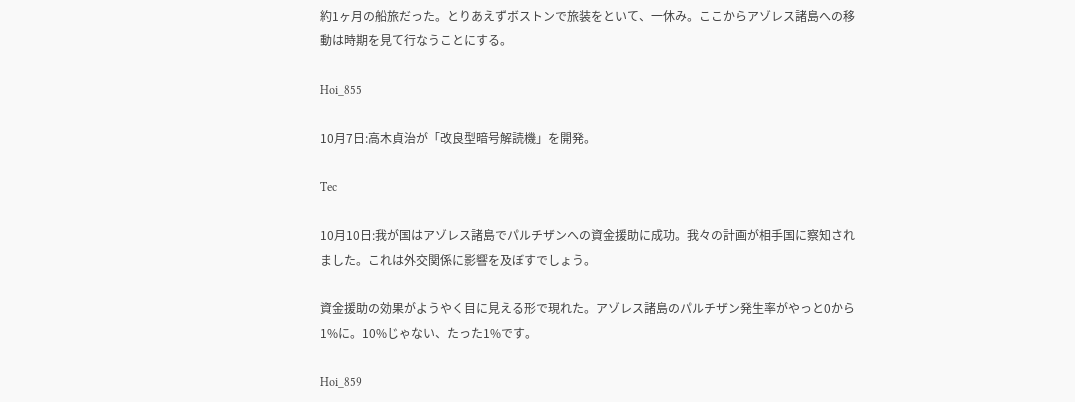約1ヶ月の船旅だった。とりあえずボストンで旅装をといて、一休み。ここからアゾレス諸島への移動は時期を見て行なうことにする。

Hoi_855

10月7日:高木貞治が「改良型暗号解読機」を開発。

Tec

10月10日:我が国はアゾレス諸島でパルチザンへの資金援助に成功。我々の計画が相手国に察知されました。これは外交関係に影響を及ぼすでしょう。

資金援助の効果がようやく目に見える形で現れた。アゾレス諸島のパルチザン発生率がやっと0から1%に。10%じゃない、たった1%です。

Hoi_859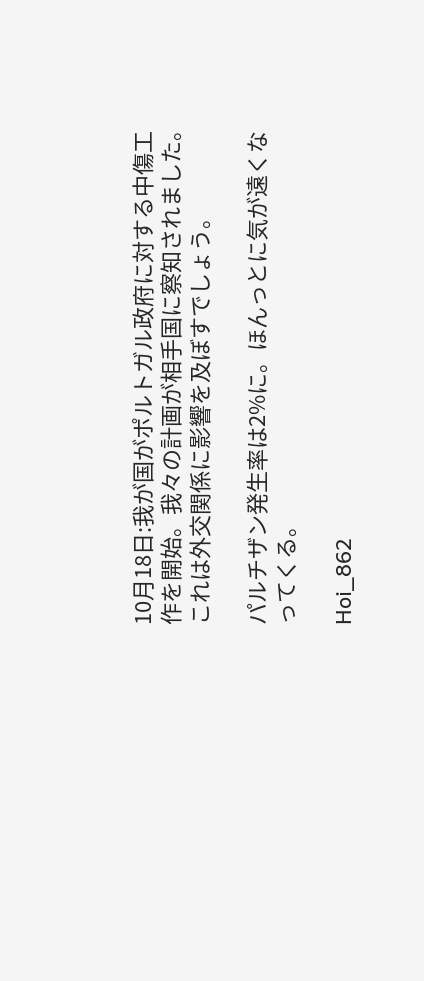10月18日:我が国がポルトガル政府に対する中傷工作を開始。我々の計画が相手国に察知されました。これは外交関係に影響を及ぼすでしょう。

パルチザン発生率は2%に。ほんっとに気が遠くなってくる。

Hoi_862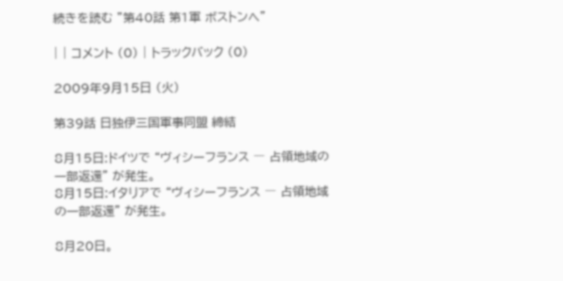続きを読む "第40話 第1軍 ボストンへ"

| | コメント (0) | トラックバック (0)

2009年9月15日 (火)

第39話 日独伊三国軍事同盟 締結

8月15日:ドイツで “ヴィシーフランス ― 占領地域の一部返還” が発生。
8月15日:イタリアで “ヴィシーフランス ― 占領地域の一部返還” が発生。

8月20日。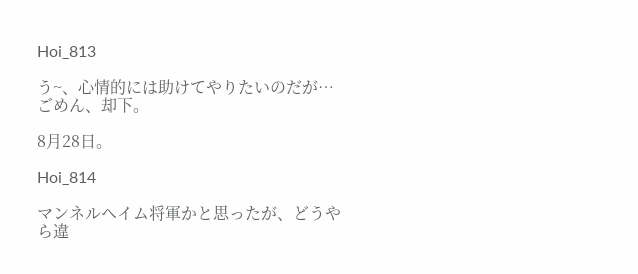Hoi_813

う~、心情的には助けてやりたいのだが…ごめん、却下。

8月28日。

Hoi_814

マンネルヘイム将軍かと思ったが、どうやら違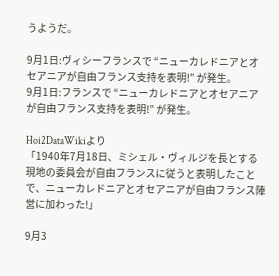うようだ。

9月1日:ヴィシーフランスで “ニューカレドニアとオセアニアが自由フランス支持を表明!” が発生。
9月1日:フランスで “ニューカレドニアとオセアニアが自由フランス支持を表明!” が発生。

Hoi2DataWikiより
「1940年7月18日、ミシェル・ヴィルジを長とする現地の委員会が自由フランスに従うと表明したことで、ニューカレドニアとオセアニアが自由フランス陣営に加わった!」

9月3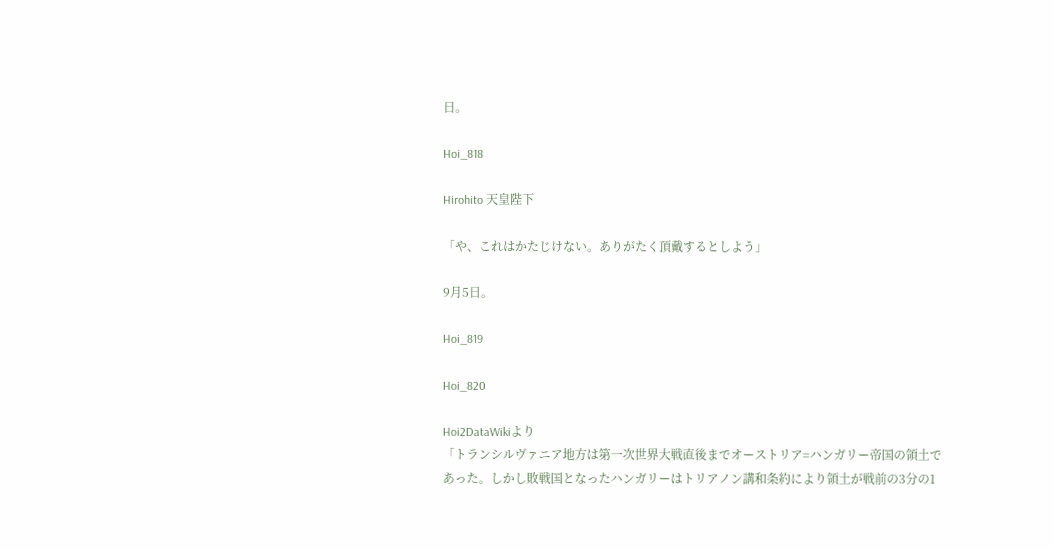日。

Hoi_818

Hirohito 天皇陛下

「や、これはかたじけない。ありがたく頂戴するとしよう」

9月5日。

Hoi_819

Hoi_820

Hoi2DataWikiより
「トランシルヴァニア地方は第一次世界大戦直後までオーストリア=ハンガリー帝国の領土であった。しかし敗戦国となったハンガリーはトリアノン講和条約により領土が戦前の3分の1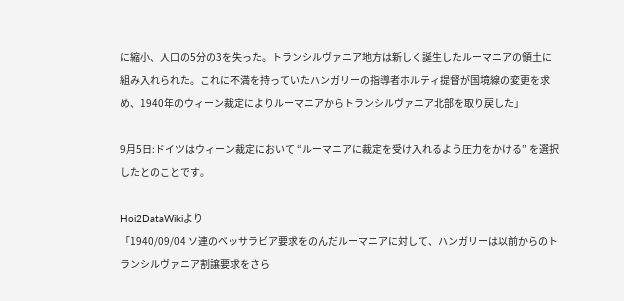に縮小、人口の5分の3を失った。トランシルヴァニア地方は新しく誕生したルーマニアの領土に組み入れられた。これに不満を持っていたハンガリーの指導者ホルティ提督が国境線の変更を求め、1940年のウィーン裁定によりルーマニアからトランシルヴァニア北部を取り戻した」

9月5日:ドイツはウィーン裁定において “ルーマニアに裁定を受け入れるよう圧力をかける” を選択したとのことです。

Hoi2DataWikiより
「1940/09/04 ソ連のベッサラビア要求をのんだルーマニアに対して、ハンガリーは以前からのトランシルヴァニア割譲要求をさら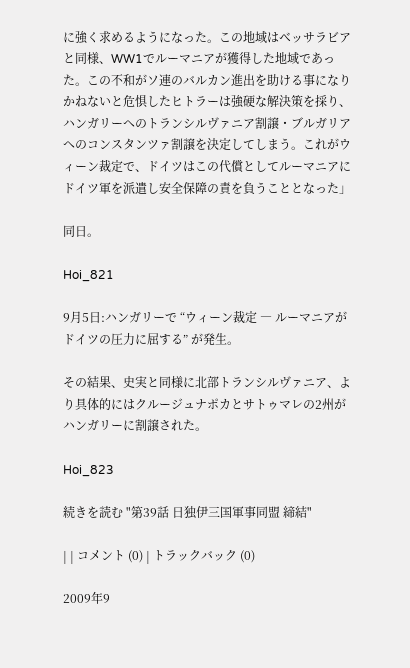に強く求めるようになった。この地域はベッサラビアと同様、WW1でルーマニアが獲得した地域であった。この不和がソ連のバルカン進出を助ける事になりかねないと危惧したヒトラーは強硬な解決策を採り、ハンガリーへのトランシルヴァニア割譲・ブルガリアへのコンスタンツァ割譲を決定してしまう。これがウィーン裁定で、ドイツはこの代償としてルーマニアにドイツ軍を派遣し安全保障の責を負うこととなった」

同日。

Hoi_821

9月5日:ハンガリーで “ウィーン裁定 ― ルーマニアがドイツの圧力に屈する” が発生。

その結果、史実と同様に北部トランシルヴァニア、より具体的にはクルージュナポカとサトゥマレの2州がハンガリーに割譲された。

Hoi_823

続きを読む "第39話 日独伊三国軍事同盟 締結"

| | コメント (0) | トラックバック (0)

2009年9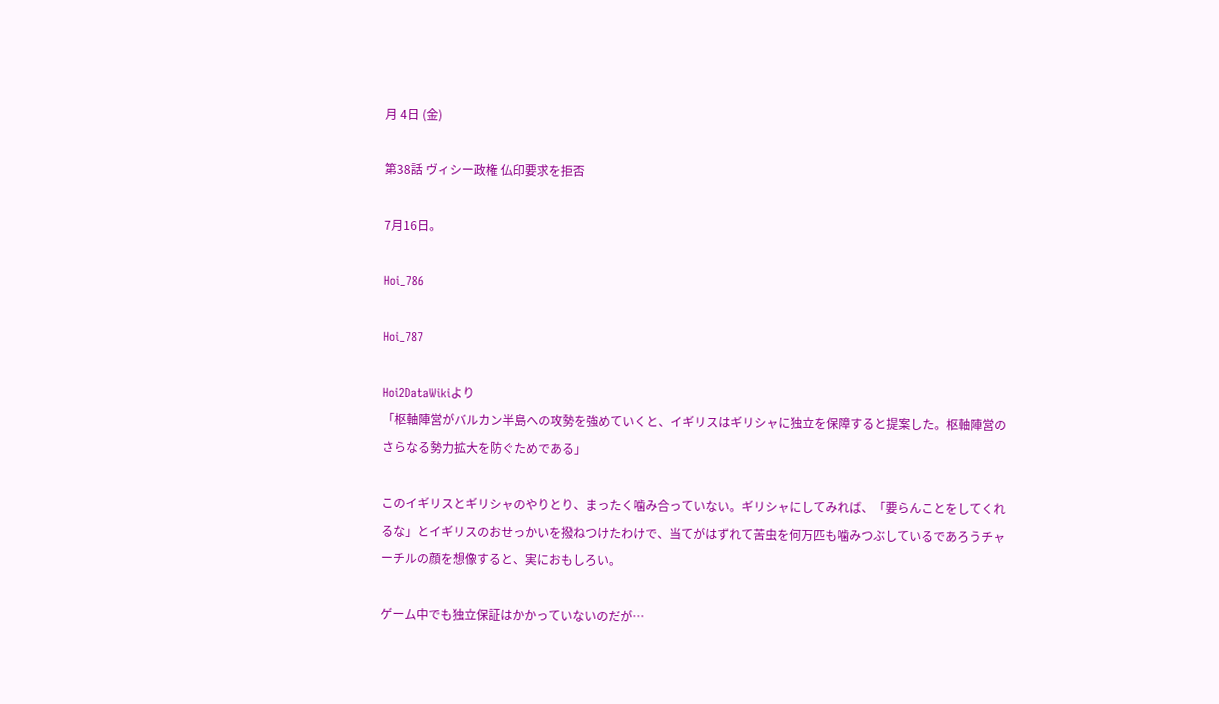月 4日 (金)

第38話 ヴィシー政権 仏印要求を拒否

7月16日。

Hoi_786

Hoi_787

Hoi2DataWikiより
「枢軸陣営がバルカン半島への攻勢を強めていくと、イギリスはギリシャに独立を保障すると提案した。枢軸陣営のさらなる勢力拡大を防ぐためである」

このイギリスとギリシャのやりとり、まったく噛み合っていない。ギリシャにしてみれば、「要らんことをしてくれるな」とイギリスのおせっかいを撥ねつけたわけで、当てがはずれて苦虫を何万匹も噛みつぶしているであろうチャーチルの顔を想像すると、実におもしろい。

ゲーム中でも独立保証はかかっていないのだが…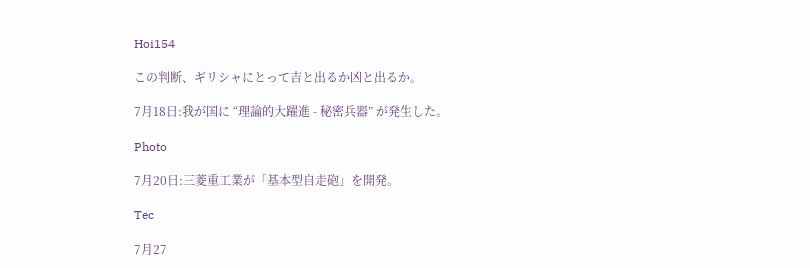Hoi154

この判断、ギリシャにとって吉と出るか凶と出るか。

7月18日:我が国に “理論的大躍進 - 秘密兵器” が発生した。

Photo

7月20日:三菱重工業が「基本型自走砲」を開発。

Tec

7月27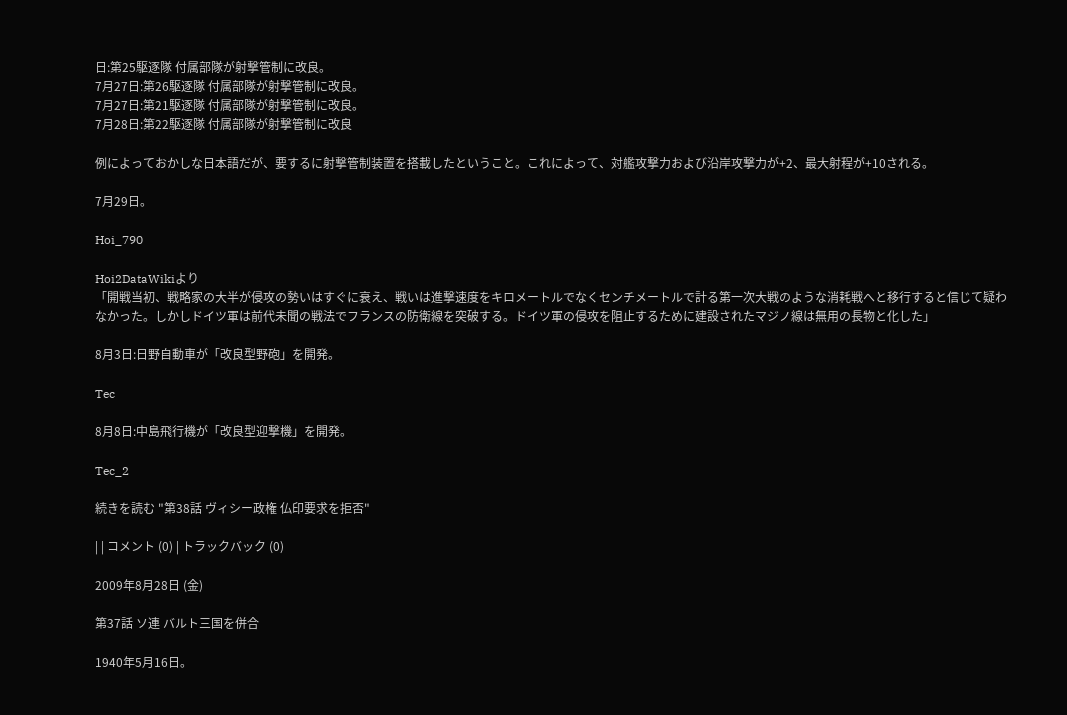日:第25駆逐隊 付属部隊が射撃管制に改良。
7月27日:第26駆逐隊 付属部隊が射撃管制に改良。
7月27日:第21駆逐隊 付属部隊が射撃管制に改良。
7月28日:第22駆逐隊 付属部隊が射撃管制に改良

例によっておかしな日本語だが、要するに射撃管制装置を搭載したということ。これによって、対艦攻撃力および沿岸攻撃力が+2、最大射程が+10される。

7月29日。

Hoi_790

Hoi2DataWikiより
「開戦当初、戦略家の大半が侵攻の勢いはすぐに衰え、戦いは進撃速度をキロメートルでなくセンチメートルで計る第一次大戦のような消耗戦へと移行すると信じて疑わなかった。しかしドイツ軍は前代未聞の戦法でフランスの防衛線を突破する。ドイツ軍の侵攻を阻止するために建設されたマジノ線は無用の長物と化した」

8月3日:日野自動車が「改良型野砲」を開発。

Tec

8月8日:中島飛行機が「改良型迎撃機」を開発。

Tec_2

続きを読む "第38話 ヴィシー政権 仏印要求を拒否"

| | コメント (0) | トラックバック (0)

2009年8月28日 (金)

第37話 ソ連 バルト三国を併合

1940年5月16日。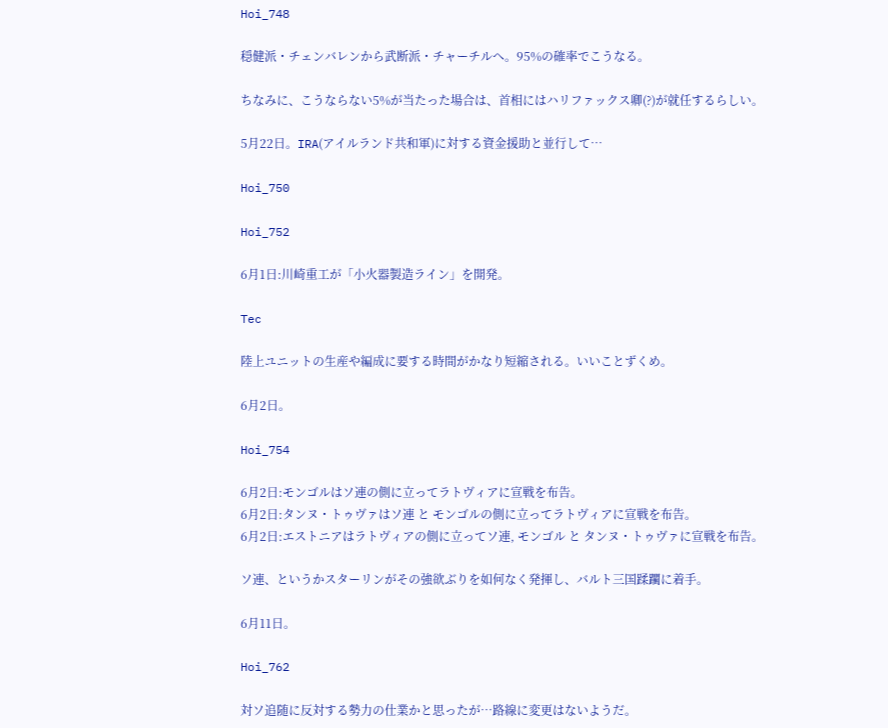Hoi_748

穏健派・チェンバレンから武断派・チャーチルへ。95%の確率でこうなる。

ちなみに、こうならない5%が当たった場合は、首相にはハリファックス卿(?)が就任するらしい。

5月22日。IRA(アイルランド共和軍)に対する資金援助と並行して…

Hoi_750

Hoi_752

6月1日:川崎重工が「小火器製造ライン」を開発。

Tec

陸上ユニットの生産や編成に要する時間がかなり短縮される。いいことずくめ。

6月2日。

Hoi_754

6月2日:モンゴルはソ連の側に立ってラトヴィアに宣戦を布告。
6月2日:タンヌ・トゥヴァはソ連 と モンゴルの側に立ってラトヴィアに宣戦を布告。
6月2日:エストニアはラトヴィアの側に立ってソ連, モンゴル と タンヌ・トゥヴァに宣戦を布告。

ソ連、というかスターリンがその強欲ぶりを如何なく発揮し、バルト三国蹂躙に着手。

6月11日。

Hoi_762

対ソ追随に反対する勢力の仕業かと思ったが…路線に変更はないようだ。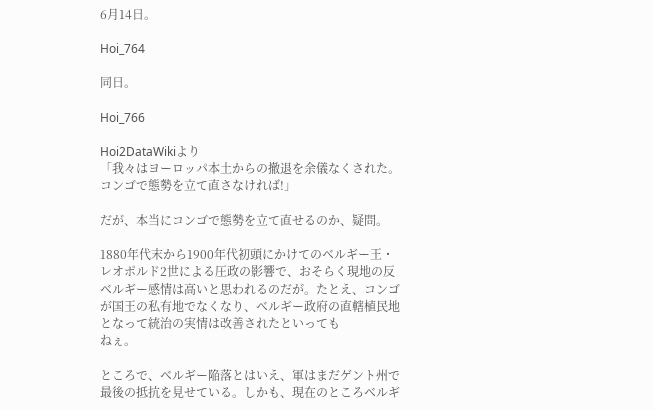6月14日。

Hoi_764

同日。

Hoi_766

Hoi2DataWikiより
「我々はヨーロッパ本土からの撤退を余儀なくされた。コンゴで態勢を立て直さなければ!」

だが、本当にコンゴで態勢を立て直せるのか、疑問。

1880年代末から1900年代初頭にかけてのベルギー王・レオポルド2世による圧政の影響で、おそらく現地の反ベルギー感情は高いと思われるのだが。たとえ、コンゴが国王の私有地でなくなり、ベルギー政府の直轄植民地となって統治の実情は改善されたといっても
ねぇ。

ところで、ベルギー陥落とはいえ、軍はまだゲント州で最後の抵抗を見せている。しかも、現在のところベルギ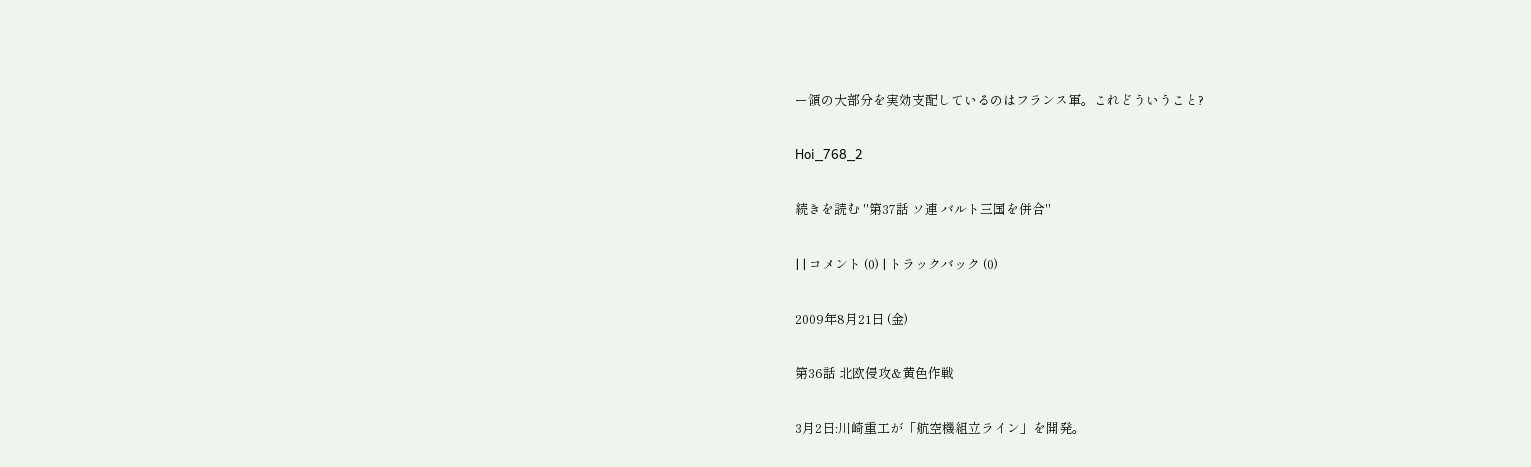ー領の大部分を実効支配しているのはフランス軍。これどういうこと?

Hoi_768_2

続きを読む "第37話 ソ連 バルト三国を併合"

| | コメント (0) | トラックバック (0)

2009年8月21日 (金)

第36話 北欧侵攻&黄色作戦

3月2日:川崎重工が「航空機組立ライン」を開発。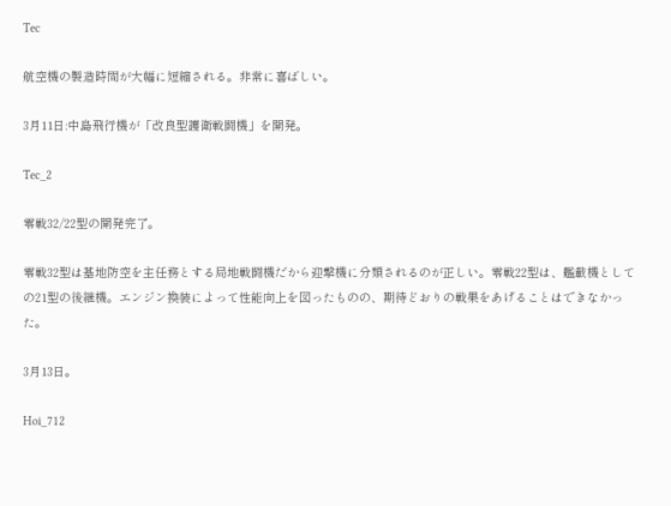Tec

航空機の製造時間が大幅に短縮される。非常に喜ばしい。

3月11日:中島飛行機が「改良型護衛戦闘機」を開発。

Tec_2

零戦32/22型の開発完了。

零戦32型は基地防空を主任務とする局地戦闘機だから迎撃機に分類されるのが正しい。零戦22型は、艦載機としての21型の後継機。エンジン換装によって性能向上を図ったものの、期待どおりの戦果をあげることはできなかった。

3月13日。

Hoi_712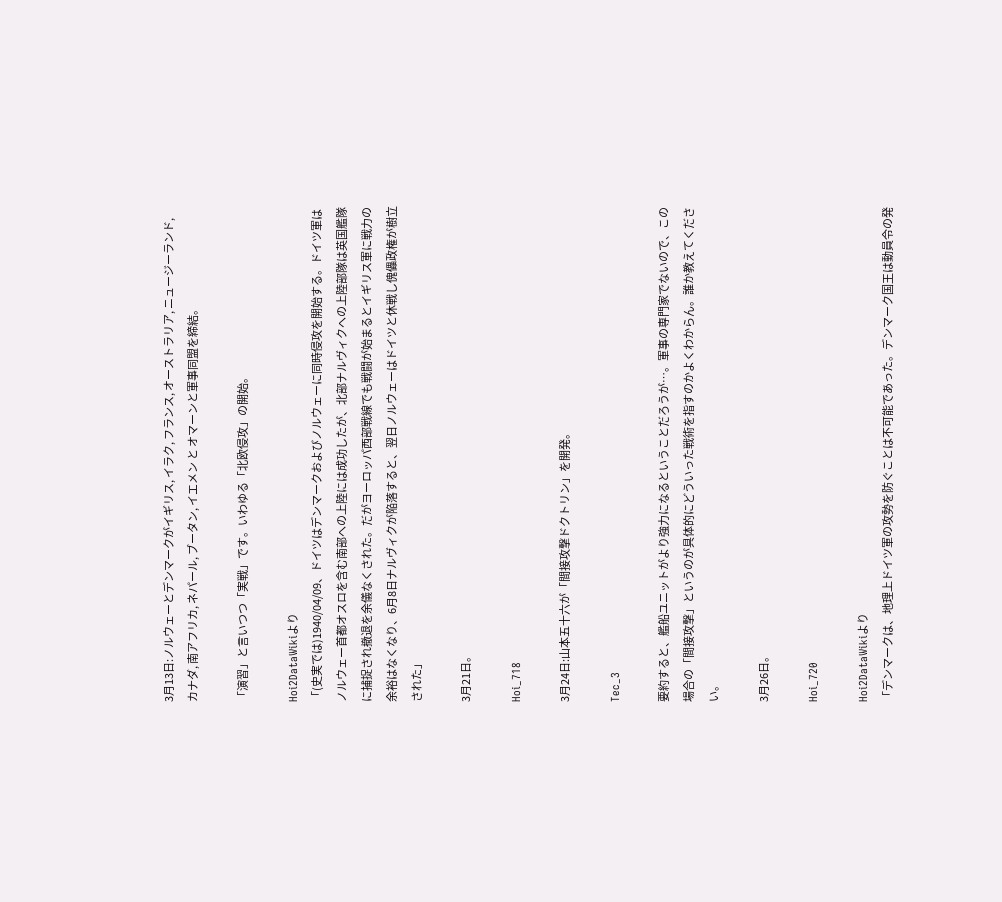3月13日:ノルウェーとデンマークがイギリス, イラク, フランス, オーストラリア, ニュージーランド, カナダ, 南アフリカ, ネパール, ブータン, イエメン と オマーンと軍事同盟を締結。

「演習」と言いつつ「実戦」です。いわゆる「北欧侵攻」の開始。

Hoi2DataWikiより
「(史実では)1940/04/09、ドイツはデンマークおよびノルウェーに同時侵攻を開始する。ドイツ軍はノルウェー首都オスロを含む南部への上陸には成功したが、北部ナルヴィクへの上陸部隊は英国艦隊に捕捉され撤退を余儀なくされた。だがヨーロッパ西部戦線でも戦闘が始まるとイギリス軍に戦力の余裕はなくなり、6月8日ナルヴィクが陥落すると、翌日ノルウェーはドイツと休戦し傀儡政権が樹立された」

3月21日。

Hoi_718

3月24日:山本五十六が「間接攻撃ドクトリン」を開発。

Tec_3

要約すると、艦船ユニットがより強力になるということだろうが…。軍事の専門家でないので、この場合の「間接攻撃」というのが具体的にどういった戦術を指すのかよくわからん。誰か教えてください。

3月26日。

Hoi_720

Hoi2DataWikiより
「デンマークは、地理上ドイツ軍の攻勢を防ぐことは不可能であった。デンマーク国王は動員令の発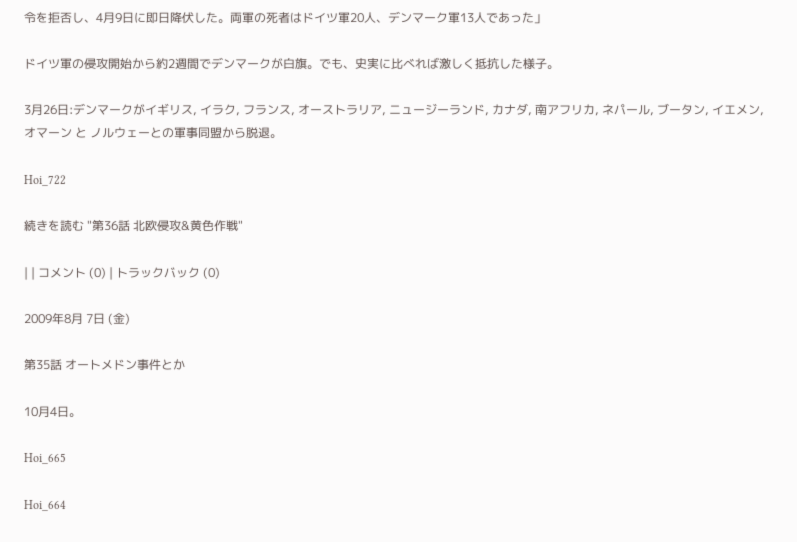令を拒否し、4月9日に即日降伏した。両軍の死者はドイツ軍20人、デンマーク軍13人であった」

ドイツ軍の侵攻開始から約2週間でデンマークが白旗。でも、史実に比べれば激しく抵抗した様子。

3月26日:デンマークがイギリス, イラク, フランス, オーストラリア, ニュージーランド, カナダ, 南アフリカ, ネパール, ブータン, イエメン, オマーン と ノルウェーとの軍事同盟から脱退。

Hoi_722

続きを読む "第36話 北欧侵攻&黄色作戦"

| | コメント (0) | トラックバック (0)

2009年8月 7日 (金)

第35話 オートメドン事件とか

10月4日。

Hoi_665

Hoi_664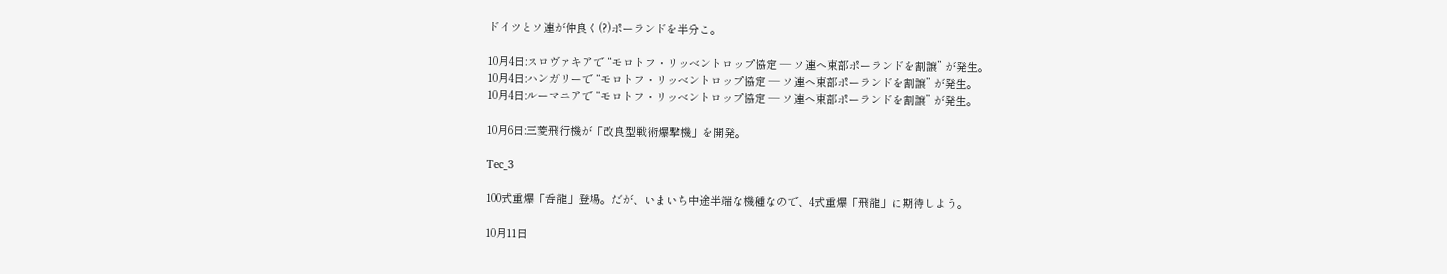ドイツとソ連が仲良く(?)ポーランドを半分こ。

10月4日:スロヴァキアで “モロトフ・リッベントロップ協定 ― ソ連へ東部ポーランドを割譲” が発生。
10月4日:ハンガリーで “モロトフ・リッベントロップ協定 ― ソ連へ東部ポーランドを割譲” が発生。
10月4日:ルーマニアで “モロトフ・リッベントロップ協定 ― ソ連へ東部ポーランドを割譲” が発生。

10月6日:三菱飛行機が「改良型戦術爆撃機」を開発。

Tec_3

100式重爆「呑龍」登場。だが、いまいち中途半端な機種なので、4式重爆「飛龍」に期待しよう。

10月11日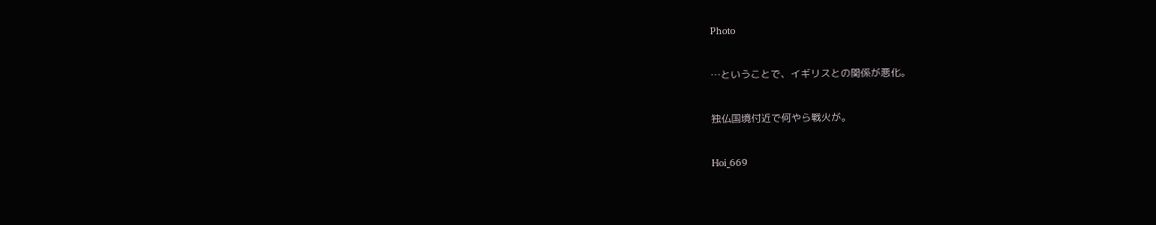Photo

…ということで、イギリスとの関係が悪化。

独仏国境付近で何やら戦火が。

Hoi_669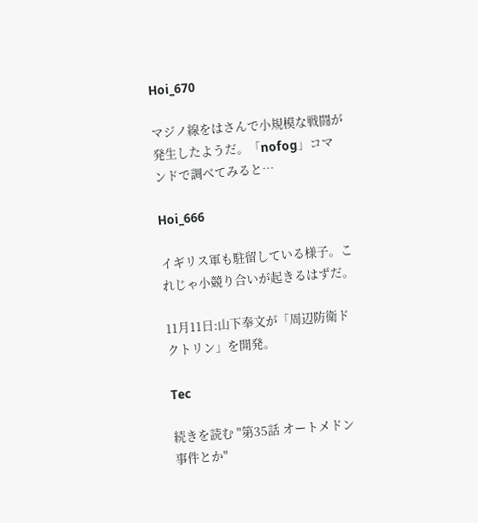Hoi_670

マジノ線をはさんで小規模な戦闘が発生したようだ。「nofog」コマンドで調べてみると…

Hoi_666

イギリス軍も駐留している様子。これじゃ小競り合いが起きるはずだ。

11月11日:山下奉文が「周辺防衛ドクトリン」を開発。

Tec

続きを読む "第35話 オートメドン事件とか"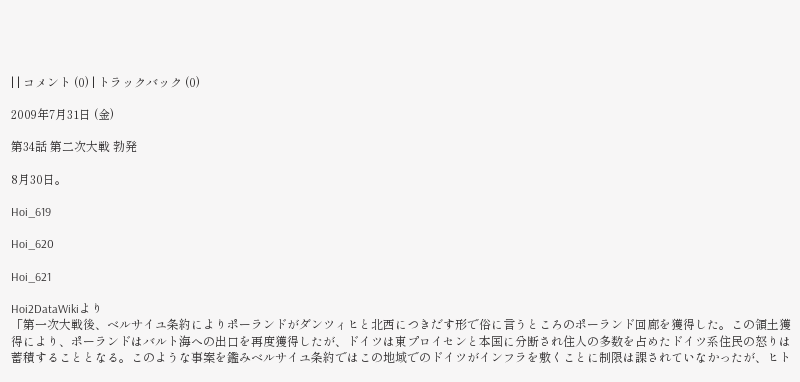| | コメント (0) | トラックバック (0)

2009年7月31日 (金)

第34話 第二次大戦 勃発

8月30日。

Hoi_619

Hoi_620

Hoi_621

Hoi2DataWikiより
「第一次大戦後、ベルサイユ条約によりポーランドがダンツィヒと北西につきだす形で俗に言うところのポーランド回廊を獲得した。この領土獲得により、ポーランドはバルト海への出口を再度獲得したが、ドイツは東プロイセンと本国に分断され住人の多数を占めたドイツ系住民の怒りは蓄積することとなる。このような事案を鑑みベルサイユ条約ではこの地域でのドイツがインフラを敷くことに制限は課されていなかったが、ヒト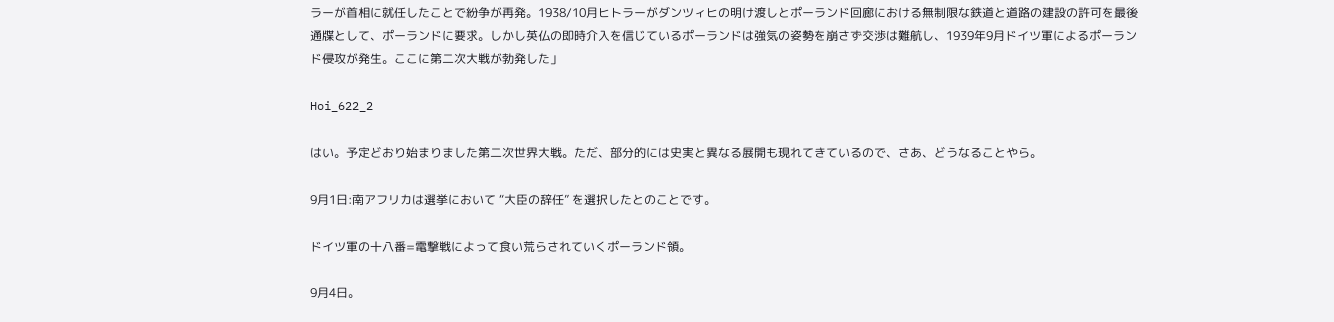ラーが首相に就任したことで紛争が再発。1938/10月ヒトラーがダンツィヒの明け渡しとポーランド回廊における無制限な鉄道と道路の建設の許可を最後通牒として、ポーランドに要求。しかし英仏の即時介入を信じているポーランドは強気の姿勢を崩さず交渉は難航し、1939年9月ドイツ軍によるポーランド侵攻が発生。ここに第二次大戦が勃発した」

Hoi_622_2

はい。予定どおり始まりました第二次世界大戦。ただ、部分的には史実と異なる展開も現れてきているので、さあ、どうなることやら。

9月1日:南アフリカは選挙において “大臣の辞任” を選択したとのことです。

ドイツ軍の十八番=電撃戦によって食い荒らされていくポーランド領。

9月4日。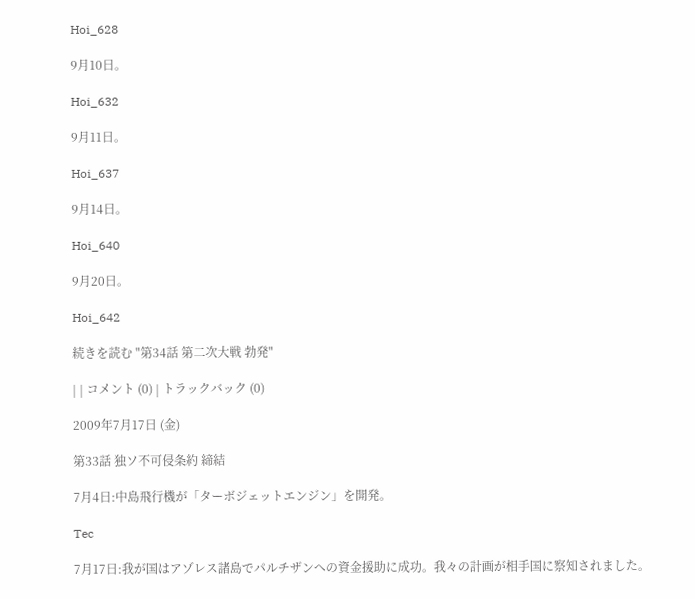Hoi_628

9月10日。

Hoi_632

9月11日。

Hoi_637

9月14日。

Hoi_640

9月20日。

Hoi_642

続きを読む "第34話 第二次大戦 勃発"

| | コメント (0) | トラックバック (0)

2009年7月17日 (金)

第33話 独ソ不可侵条約 締結

7月4日:中島飛行機が「ターボジェットエンジン」を開発。

Tec

7月17日:我が国はアゾレス諸島でパルチザンへの資金援助に成功。我々の計画が相手国に察知されました。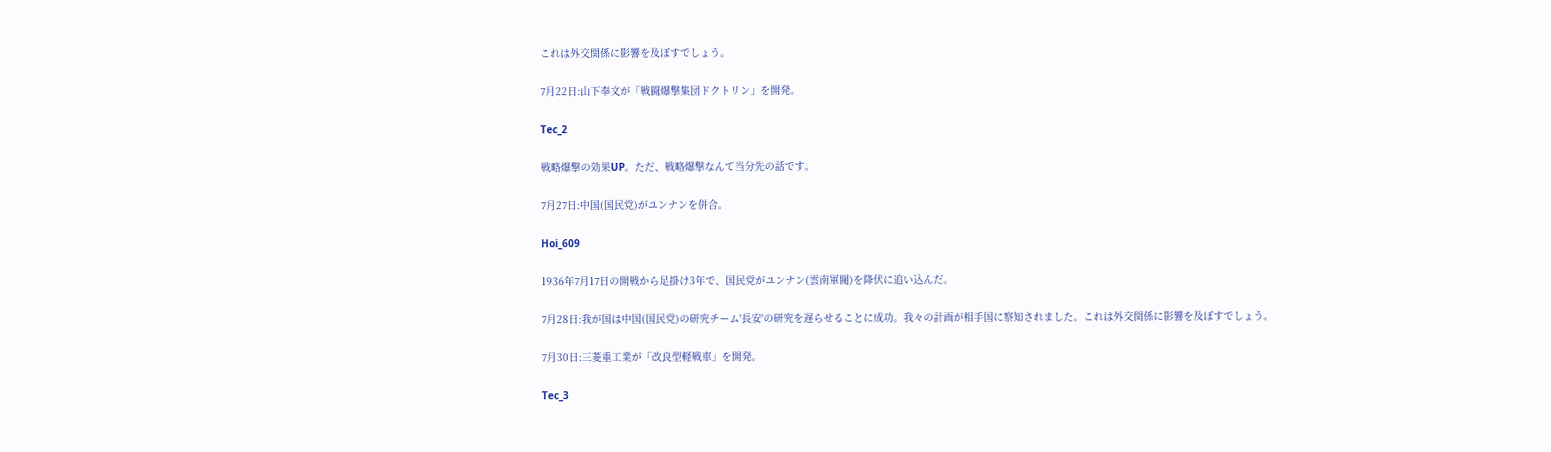これは外交関係に影響を及ぼすでしょう。

7月22日:山下奉文が「戦闘爆撃集団ドクトリン」を開発。

Tec_2

戦略爆撃の効果UP。ただ、戦略爆撃なんて当分先の話です。

7月27日:中国(国民党)がユンナンを併合。

Hoi_609

1936年7月17日の開戦から足掛け3年で、国民党がユンナン(雲南軍閥)を降伏に追い込んだ。

7月28日:我が国は中国(国民党)の研究チーム'長安'の研究を遅らせることに成功。我々の計画が相手国に察知されました。これは外交関係に影響を及ぼすでしょう。

7月30日:三菱重工業が「改良型軽戦車」を開発。

Tec_3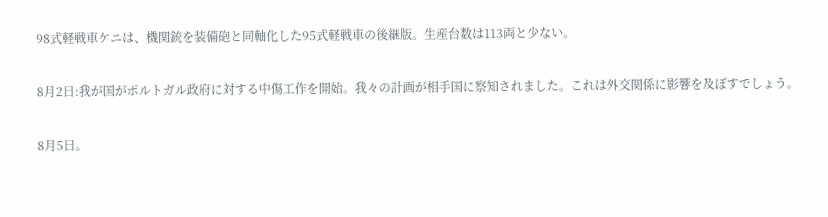98式軽戦車ケニは、機関銃を装備砲と同軸化した95式軽戦車の後継版。生産台数は113両と少ない。

8月2日:我が国がポルトガル政府に対する中傷工作を開始。我々の計画が相手国に察知されました。これは外交関係に影響を及ぼすでしょう。

8月5日。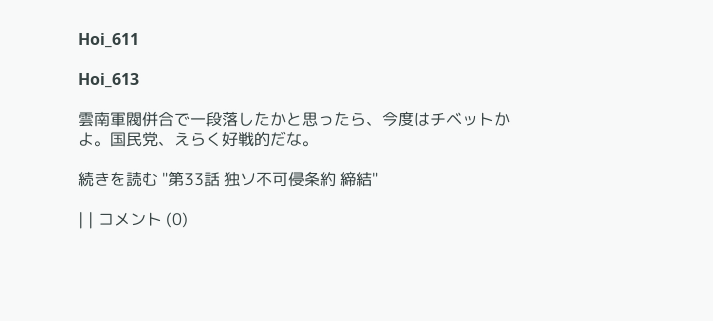Hoi_611

Hoi_613

雲南軍閥併合で一段落したかと思ったら、今度はチベットかよ。国民党、えらく好戦的だな。

続きを読む "第33話 独ソ不可侵条約 締結"

| | コメント (0)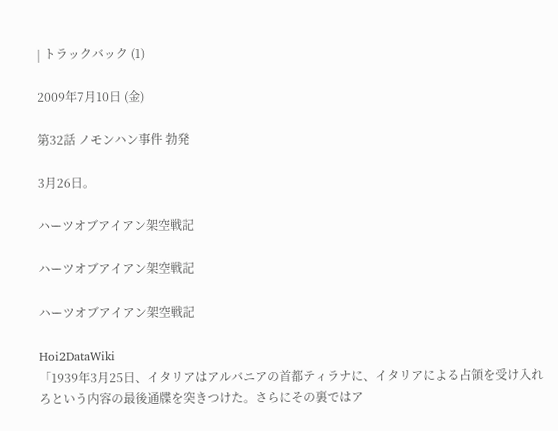| トラックバック (1)

2009年7月10日 (金)

第32話 ノモンハン事件 勃発

3月26日。

ハーツオブアイアン架空戦記

ハーツオブアイアン架空戦記

ハーツオブアイアン架空戦記

Hoi2DataWiki
「1939年3月25日、イタリアはアルバニアの首都ティラナに、イタリアによる占領を受け入れろという内容の最後通牒を突きつけた。さらにその裏ではア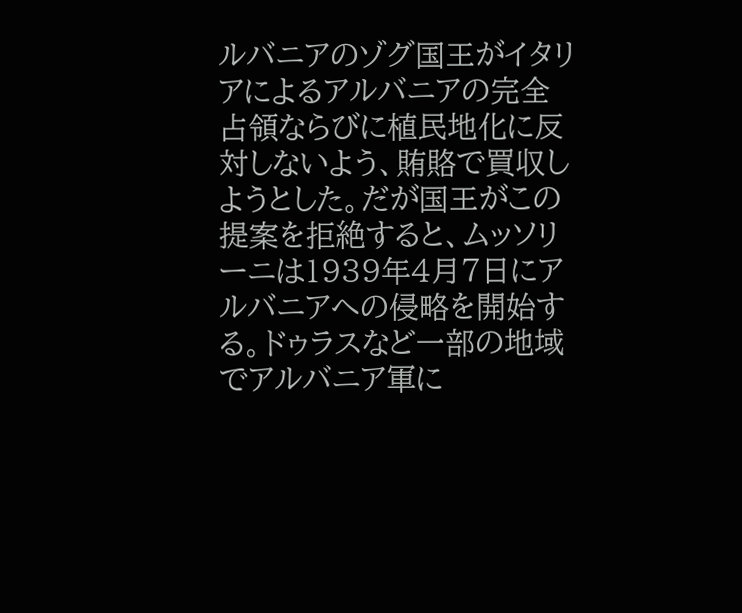ルバニアのゾグ国王がイタリアによるアルバニアの完全占領ならびに植民地化に反対しないよう、賄賂で買収しようとした。だが国王がこの提案を拒絶すると、ムッソリーニは1939年4月7日にアルバニアへの侵略を開始する。ドゥラスなど一部の地域でアルバニア軍に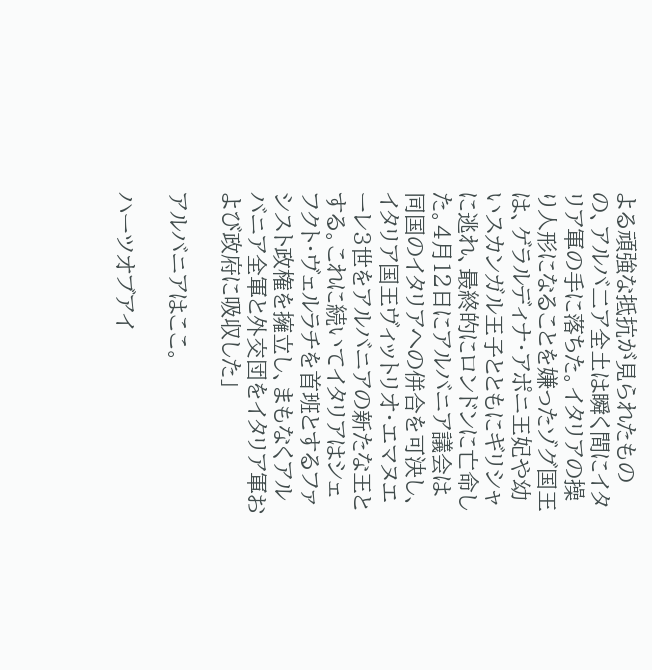よる頑強な抵抗が見られたものの、アルバ二ア全土は瞬く間にイタリア軍の手に落ちた。イタリアの操り人形になることを嫌ったゾグ国王は、ゲラルディナ・アポニ王妃や幼いスカンガル王子とともにギリシャに逃れ、最終的にロンドンに亡命した。4月12日にアルバニア議会は同国のイタリアへの併合を可決し、イタリア国王ヴィットリオ・エマヌエーレ3世をアルバニアの新たな王とする。これに続いてイタリアはシェフクト・ヴェルラチを首班とするファシスト政権を擁立し、まもなくアルバニア全軍と外交団をイタリア軍および政府に吸収した」

アルバニアはここ。

ハーツオブアイ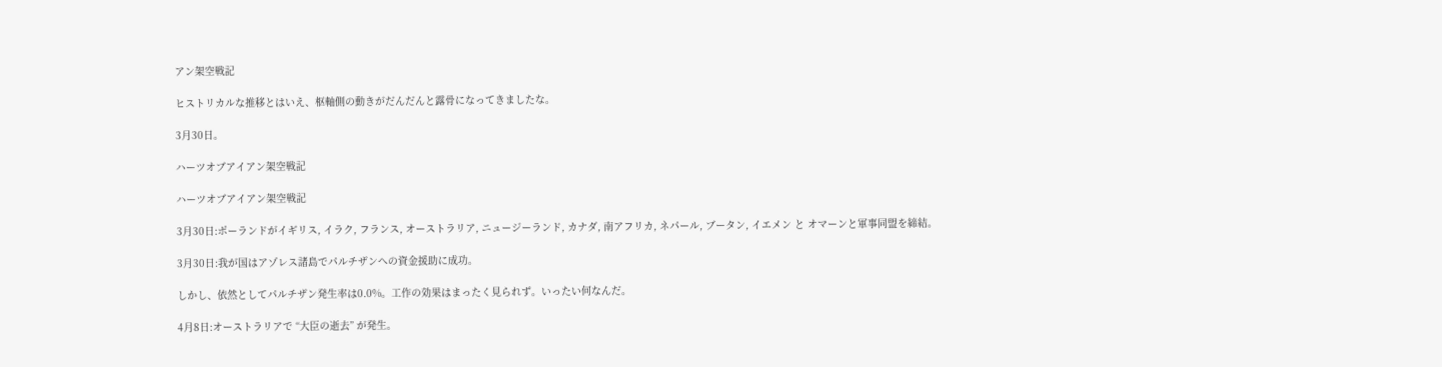アン架空戦記

ヒストリカルな推移とはいえ、枢軸側の動きがだんだんと露骨になってきましたな。

3月30日。

ハーツオブアイアン架空戦記

ハーツオブアイアン架空戦記

3月30日:ポーランドがイギリス, イラク, フランス, オーストラリア, ニュージーランド, カナダ, 南アフリカ, ネパール, ブータン, イエメン と オマーンと軍事同盟を締結。

3月30日:我が国はアゾレス諸島でパルチザンへの資金援助に成功。

しかし、依然としてパルチザン発生率は0.0%。工作の効果はまったく見られず。いったい何なんだ。

4月8日:オーストラリアで “大臣の逝去” が発生。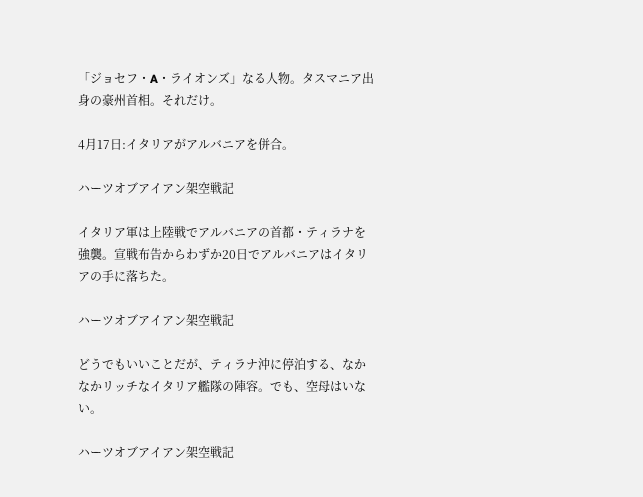「ジョセフ・A・ライオンズ」なる人物。タスマニア出身の豪州首相。それだけ。

4月17日:イタリアがアルバニアを併合。

ハーツオブアイアン架空戦記

イタリア軍は上陸戦でアルバニアの首都・ティラナを強襲。宣戦布告からわずか20日でアルバニアはイタリアの手に落ちた。

ハーツオブアイアン架空戦記

どうでもいいことだが、ティラナ沖に停泊する、なかなかリッチなイタリア艦隊の陣容。でも、空母はいない。

ハーツオブアイアン架空戦記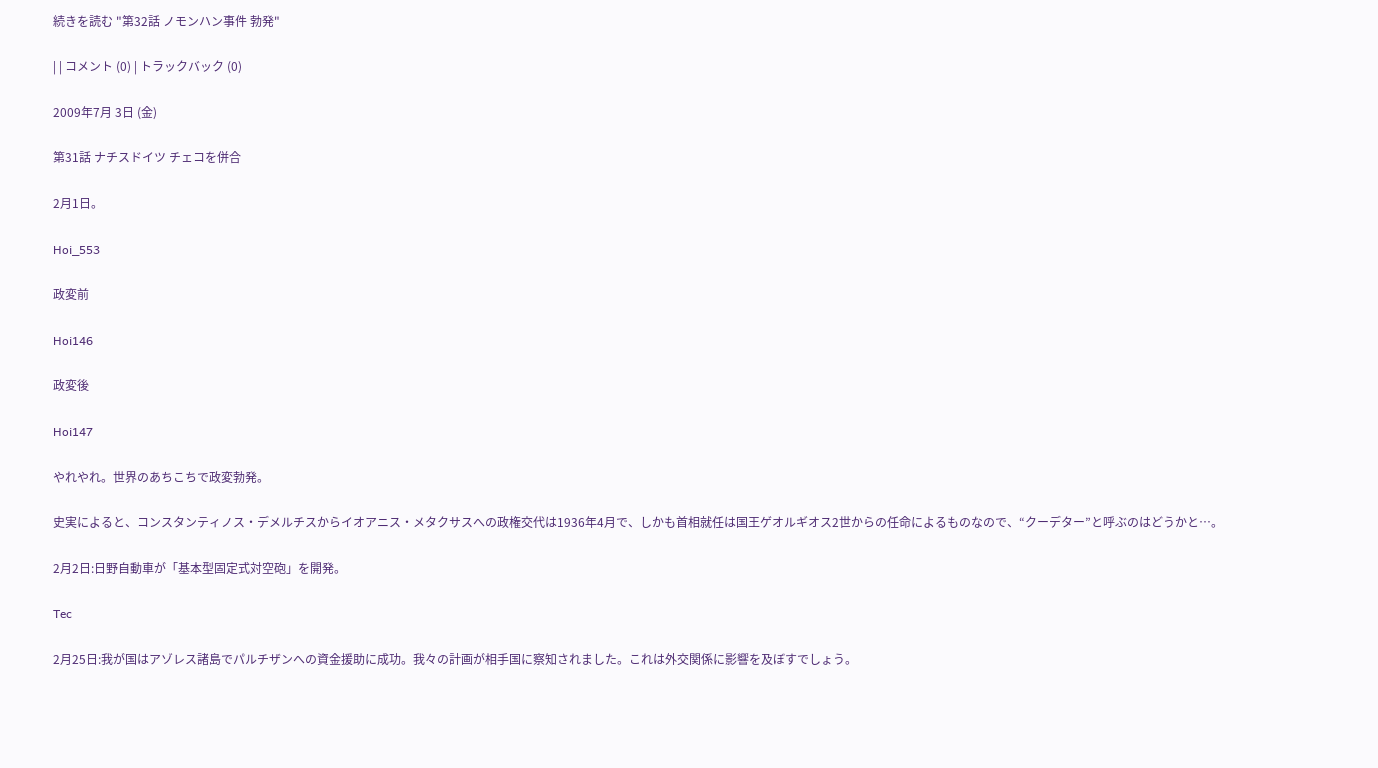続きを読む "第32話 ノモンハン事件 勃発"

| | コメント (0) | トラックバック (0)

2009年7月 3日 (金)

第31話 ナチスドイツ チェコを併合

2月1日。

Hoi_553

政変前

Hoi146

政変後

Hoi147

やれやれ。世界のあちこちで政変勃発。

史実によると、コンスタンティノス・デメルチスからイオアニス・メタクサスへの政権交代は1936年4月で、しかも首相就任は国王ゲオルギオス2世からの任命によるものなので、“クーデター”と呼ぶのはどうかと…。

2月2日:日野自動車が「基本型固定式対空砲」を開発。

Tec

2月25日:我が国はアゾレス諸島でパルチザンへの資金援助に成功。我々の計画が相手国に察知されました。これは外交関係に影響を及ぼすでしょう。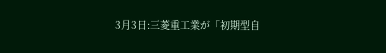3月3日:三菱重工業が「初期型自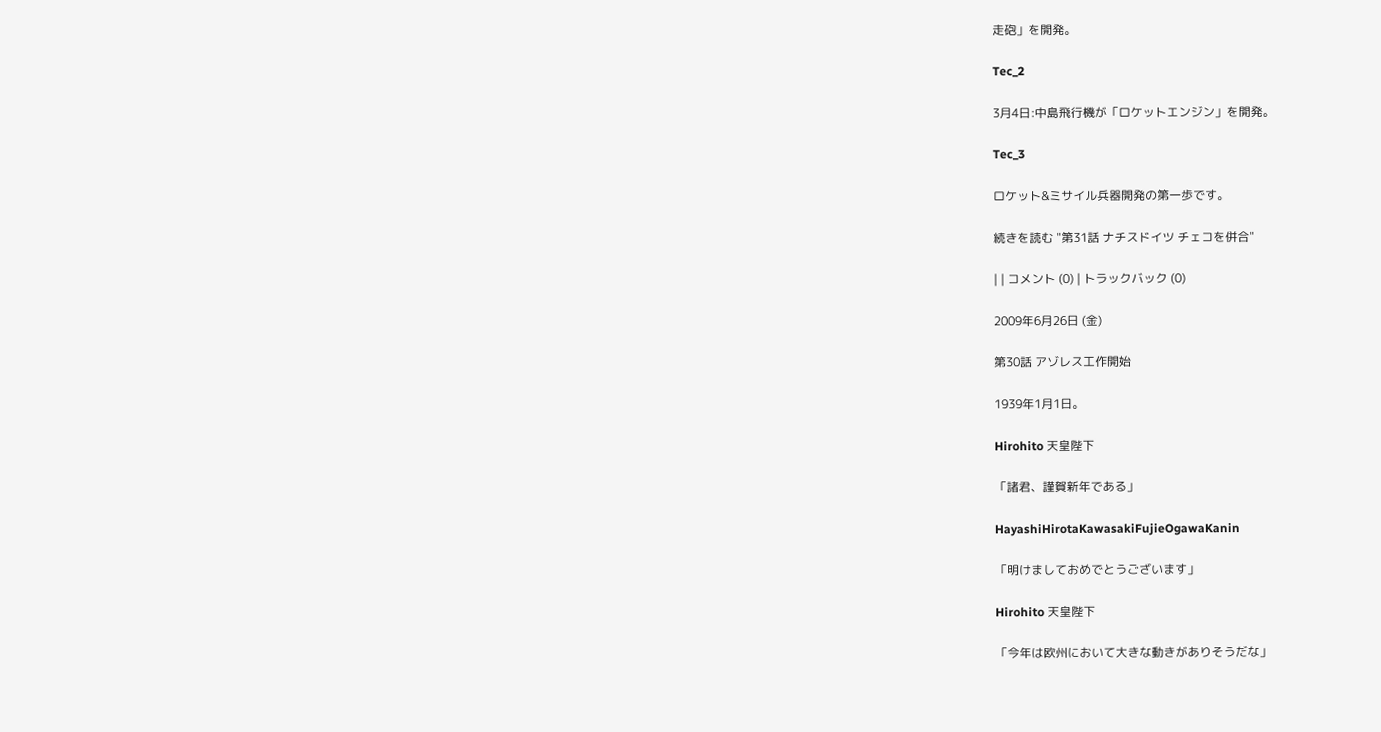走砲」を開発。

Tec_2

3月4日:中島飛行機が「ロケットエンジン」を開発。

Tec_3

ロケット&ミサイル兵器開発の第一歩です。

続きを読む "第31話 ナチスドイツ チェコを併合"

| | コメント (0) | トラックバック (0)

2009年6月26日 (金)

第30話 アゾレス工作開始

1939年1月1日。

Hirohito 天皇陛下

「諸君、謹賀新年である」

HayashiHirotaKawasakiFujieOgawaKanin

「明けましておめでとうございます」

Hirohito 天皇陛下

「今年は欧州において大きな動きがありそうだな」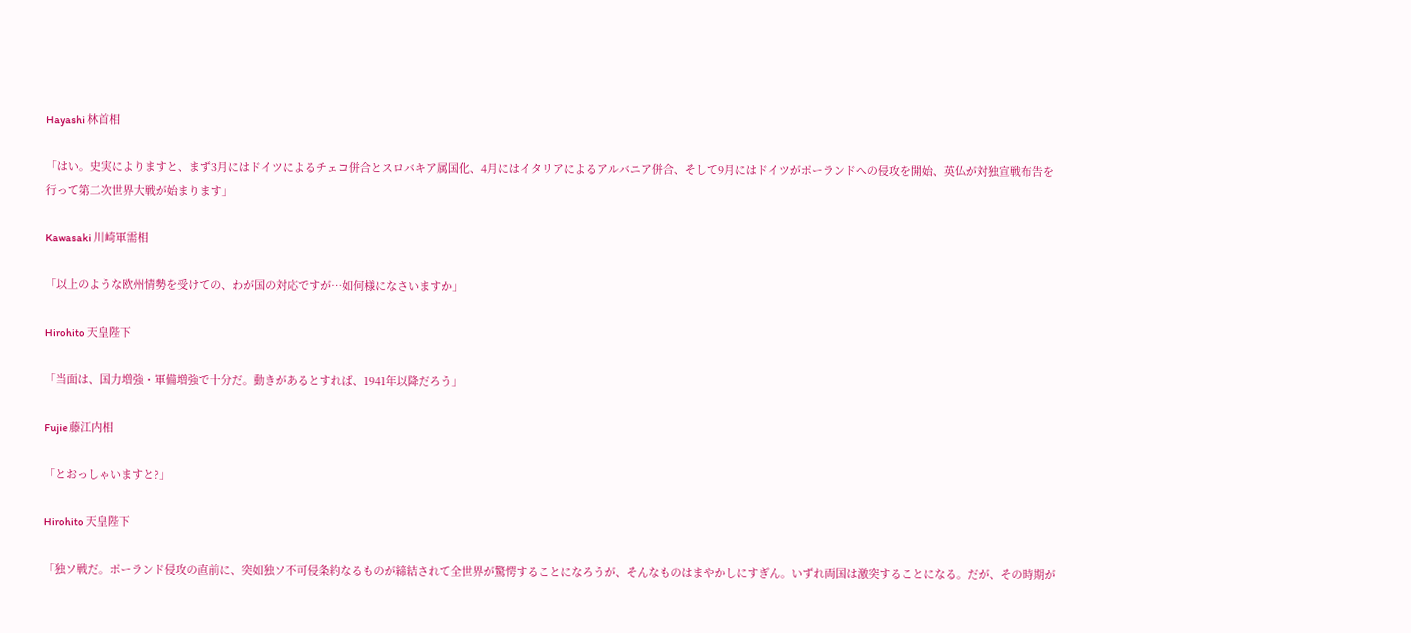Hayashi 林首相

「はい。史実によりますと、まず3月にはドイツによるチェコ併合とスロバキア属国化、4月にはイタリアによるアルバニア併合、そして9月にはドイツがポーランドへの侵攻を開始、英仏が対独宣戦布告を行って第二次世界大戦が始まります」

Kawasaki 川崎軍需相

「以上のような欧州情勢を受けての、わが国の対応ですが…如何様になさいますか」

Hirohito 天皇陛下

「当面は、国力増強・軍備増強で十分だ。動きがあるとすれば、1941年以降だろう」

Fujie 藤江内相

「とおっしゃいますと?」

Hirohito 天皇陛下

「独ソ戦だ。ポーランド侵攻の直前に、突如独ソ不可侵条約なるものが締結されて全世界が驚愕することになろうが、そんなものはまやかしにすぎん。いずれ両国は激突することになる。だが、その時期が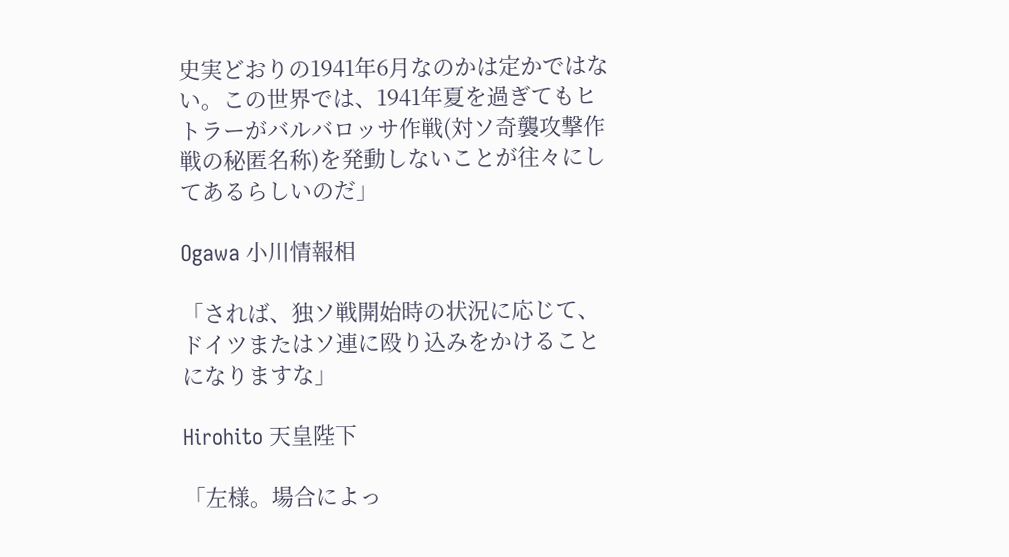史実どおりの1941年6月なのかは定かではない。この世界では、1941年夏を過ぎてもヒトラーがバルバロッサ作戦(対ソ奇襲攻撃作戦の秘匿名称)を発動しないことが往々にしてあるらしいのだ」

Ogawa 小川情報相

「されば、独ソ戦開始時の状況に応じて、ドイツまたはソ連に殴り込みをかけることになりますな」

Hirohito 天皇陛下

「左様。場合によっ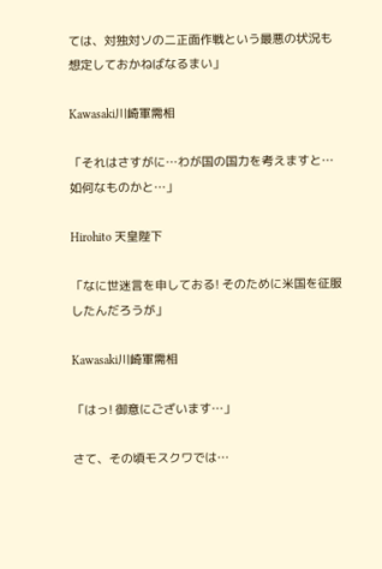ては、対独対ソの二正面作戦という最悪の状況も想定しておかねばなるまい」

Kawasaki川崎軍需相

「それはさすがに…わが国の国力を考えますと…如何なものかと…」

Hirohito 天皇陛下

「なに世迷言を申しておる! そのために米国を征服したんだろうが」

Kawasaki川崎軍需相

「はっ! 御意にございます…」

さて、その頃モスクワでは…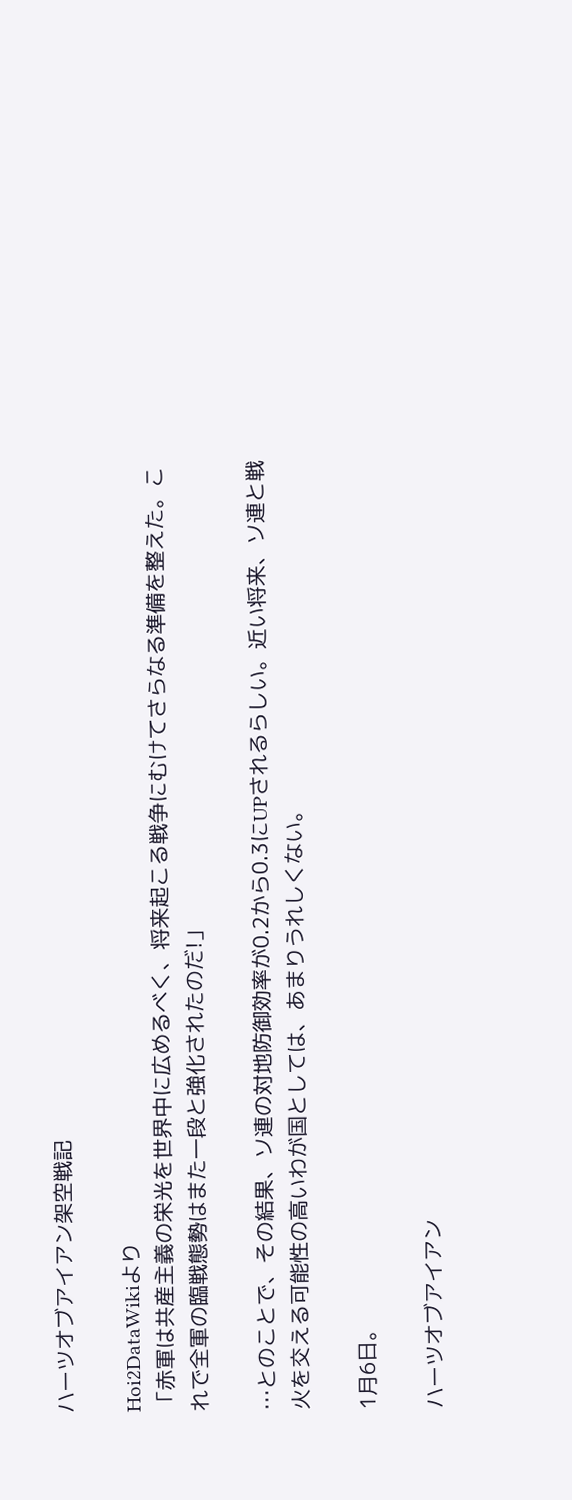ハーツオブアイアン架空戦記

Hoi2DataWikiより
「赤軍は共産主義の栄光を世界中に広めるべく、将来起こる戦争にむけてさらなる準備を整えた。これで全軍の臨戦態勢はまた一段と強化されたのだ!」

…とのことで、その結果、ソ連の対地防御効率が0.2から0.3にUPされるらしい。近い将来、ソ連と戦火を交える可能性の高いわが国としては、あまりうれしくない。

1月6日。

ハーツオブアイアン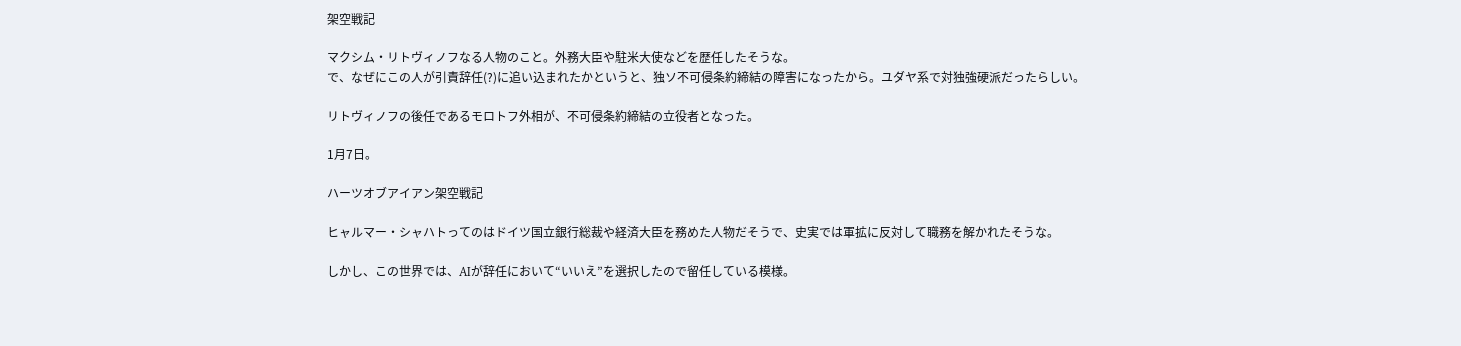架空戦記

マクシム・リトヴィノフなる人物のこと。外務大臣や駐米大使などを歴任したそうな。
で、なぜにこの人が引責辞任(?)に追い込まれたかというと、独ソ不可侵条約締結の障害になったから。ユダヤ系で対独強硬派だったらしい。

リトヴィノフの後任であるモロトフ外相が、不可侵条約締結の立役者となった。

1月7日。

ハーツオブアイアン架空戦記

ヒャルマー・シャハトってのはドイツ国立銀行総裁や経済大臣を務めた人物だそうで、史実では軍拡に反対して職務を解かれたそうな。

しかし、この世界では、AIが辞任において“いいえ”を選択したので留任している模様。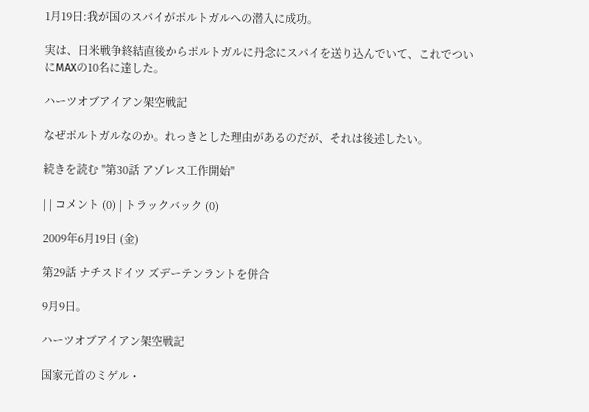1月19日:我が国のスパイがポルトガルへの潜入に成功。

実は、日米戦争終結直後からポルトガルに丹念にスパイを送り込んでいて、これでついにMAXの10名に達した。

ハーツオブアイアン架空戦記

なぜポルトガルなのか。れっきとした理由があるのだが、それは後述したい。

続きを読む "第30話 アゾレス工作開始"

| | コメント (0) | トラックバック (0)

2009年6月19日 (金)

第29話 ナチスドイツ ズデーテンラントを併合

9月9日。

ハーツオブアイアン架空戦記

国家元首のミゲル・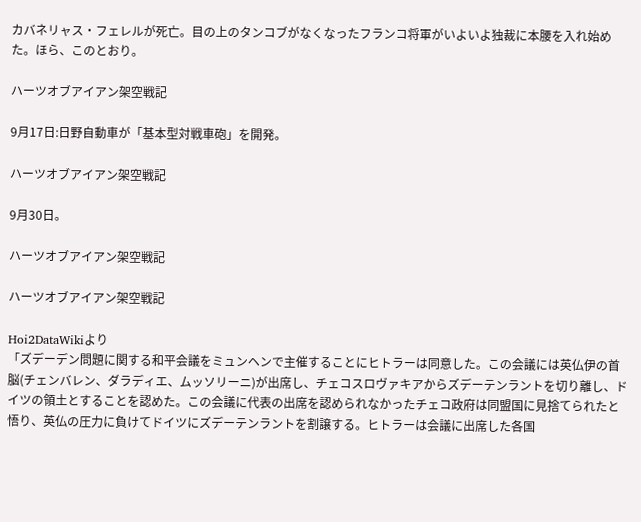カバネリャス・フェレルが死亡。目の上のタンコブがなくなったフランコ将軍がいよいよ独裁に本腰を入れ始めた。ほら、このとおり。

ハーツオブアイアン架空戦記

9月17日:日野自動車が「基本型対戦車砲」を開発。

ハーツオブアイアン架空戦記

9月30日。

ハーツオブアイアン架空戦記

ハーツオブアイアン架空戦記

Hoi2DataWikiより
「ズデーデン問題に関する和平会議をミュンヘンで主催することにヒトラーは同意した。この会議には英仏伊の首脳(チェンバレン、ダラディエ、ムッソリーニ)が出席し、チェコスロヴァキアからズデーテンラントを切り離し、ドイツの領土とすることを認めた。この会議に代表の出席を認められなかったチェコ政府は同盟国に見捨てられたと悟り、英仏の圧力に負けてドイツにズデーテンラントを割譲する。ヒトラーは会議に出席した各国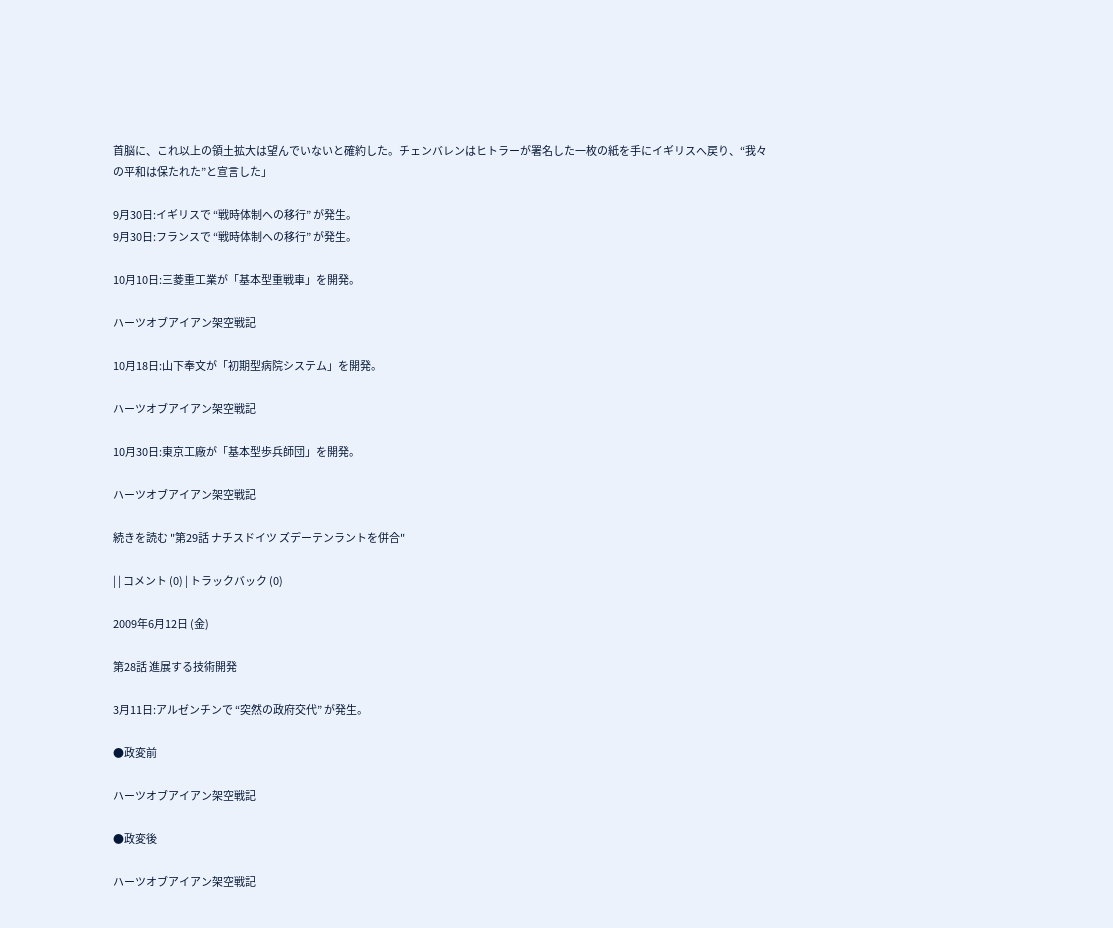首脳に、これ以上の領土拡大は望んでいないと確約した。チェンバレンはヒトラーが署名した一枚の紙を手にイギリスへ戻り、“我々の平和は保たれた”と宣言した」

9月30日:イギリスで “戦時体制への移行” が発生。
9月30日:フランスで “戦時体制への移行” が発生。

10月10日:三菱重工業が「基本型重戦車」を開発。

ハーツオブアイアン架空戦記

10月18日:山下奉文が「初期型病院システム」を開発。

ハーツオブアイアン架空戦記

10月30日:東京工廠が「基本型歩兵師団」を開発。

ハーツオブアイアン架空戦記

続きを読む "第29話 ナチスドイツ ズデーテンラントを併合"

| | コメント (0) | トラックバック (0)

2009年6月12日 (金)

第28話 進展する技術開発

3月11日:アルゼンチンで “突然の政府交代” が発生。

●政変前

ハーツオブアイアン架空戦記

●政変後

ハーツオブアイアン架空戦記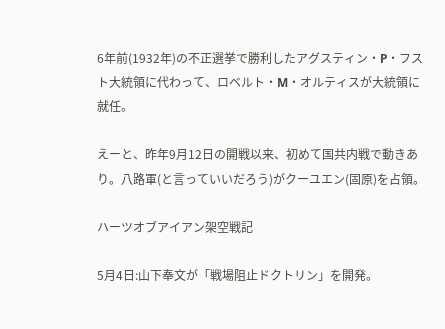6年前(1932年)の不正選挙で勝利したアグスティン・P・フスト大統領に代わって、ロベルト・M・オルティスが大統領に就任。

えーと、昨年9月12日の開戦以来、初めて国共内戦で動きあり。八路軍(と言っていいだろう)がクーユエン(固原)を占領。

ハーツオブアイアン架空戦記

5月4日:山下奉文が「戦場阻止ドクトリン」を開発。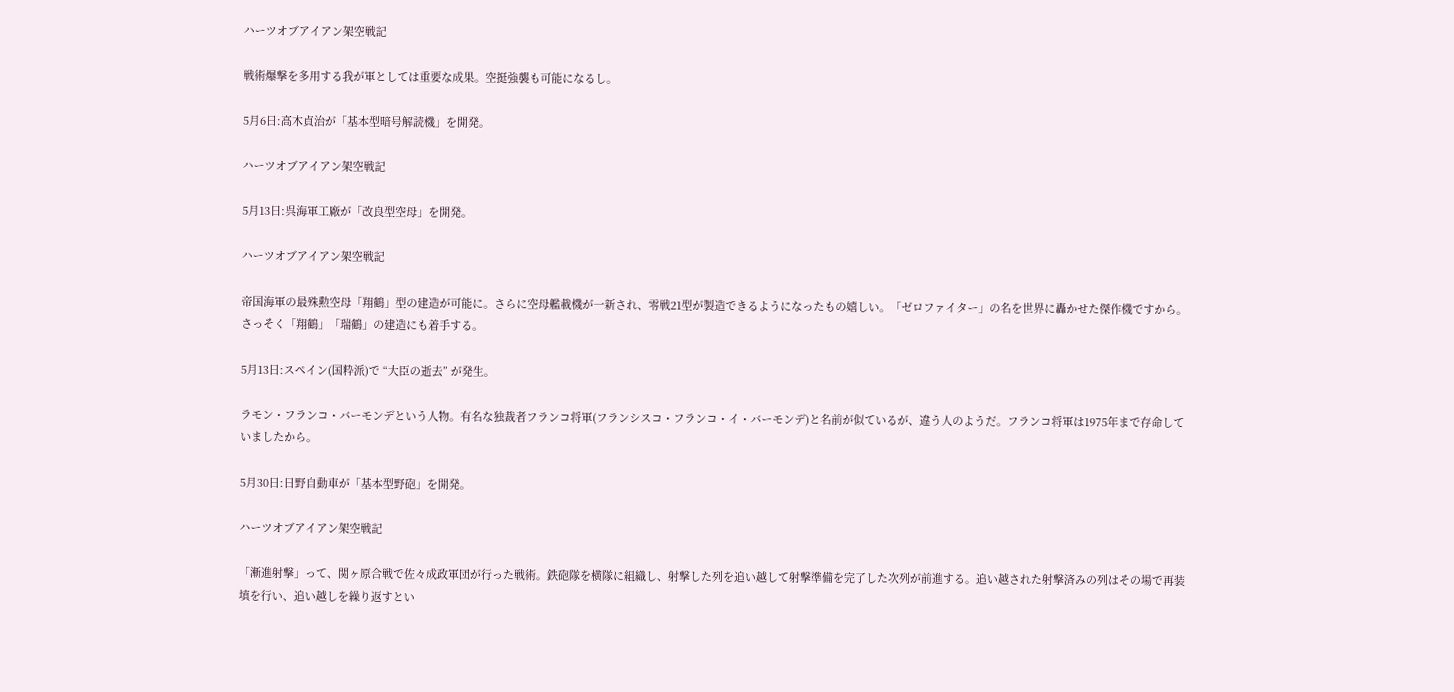ハーツオブアイアン架空戦記

戦術爆撃を多用する我が軍としては重要な成果。空挺強襲も可能になるし。

5月6日:高木貞治が「基本型暗号解読機」を開発。

ハーツオブアイアン架空戦記

5月13日:呉海軍工廠が「改良型空母」を開発。

ハーツオブアイアン架空戦記

帝国海軍の最殊勲空母「翔鶴」型の建造が可能に。さらに空母艦載機が一新され、零戦21型が製造できるようになったもの嬉しい。「ゼロファイター」の名を世界に轟かせた傑作機ですから。さっそく「翔鶴」「瑞鶴」の建造にも着手する。

5月13日:スペイン(国粋派)で “大臣の逝去” が発生。

ラモン・フランコ・バーモンデという人物。有名な独裁者フランコ将軍(フランシスコ・フランコ・イ・バーモンデ)と名前が似ているが、違う人のようだ。フランコ将軍は1975年まで存命していましたから。

5月30日:日野自動車が「基本型野砲」を開発。

ハーツオブアイアン架空戦記

「漸進射撃」って、関ヶ原合戦で佐々成政軍団が行った戦術。鉄砲隊を横隊に組織し、射撃した列を追い越して射撃準備を完了した次列が前進する。追い越された射撃済みの列はその場で再装填を行い、追い越しを繰り返すとい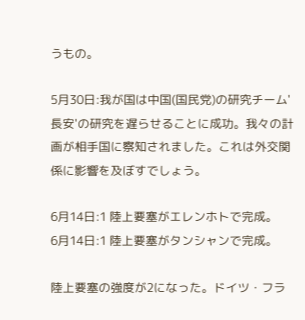うもの。

5月30日:我が国は中国(国民党)の研究チーム'長安'の研究を遅らせることに成功。我々の計画が相手国に察知されました。これは外交関係に影響を及ぼすでしょう。

6月14日:1 陸上要塞がエレンホトで完成。
6月14日:1 陸上要塞がタンシャンで完成。

陸上要塞の強度が2になった。ドイツ・フラ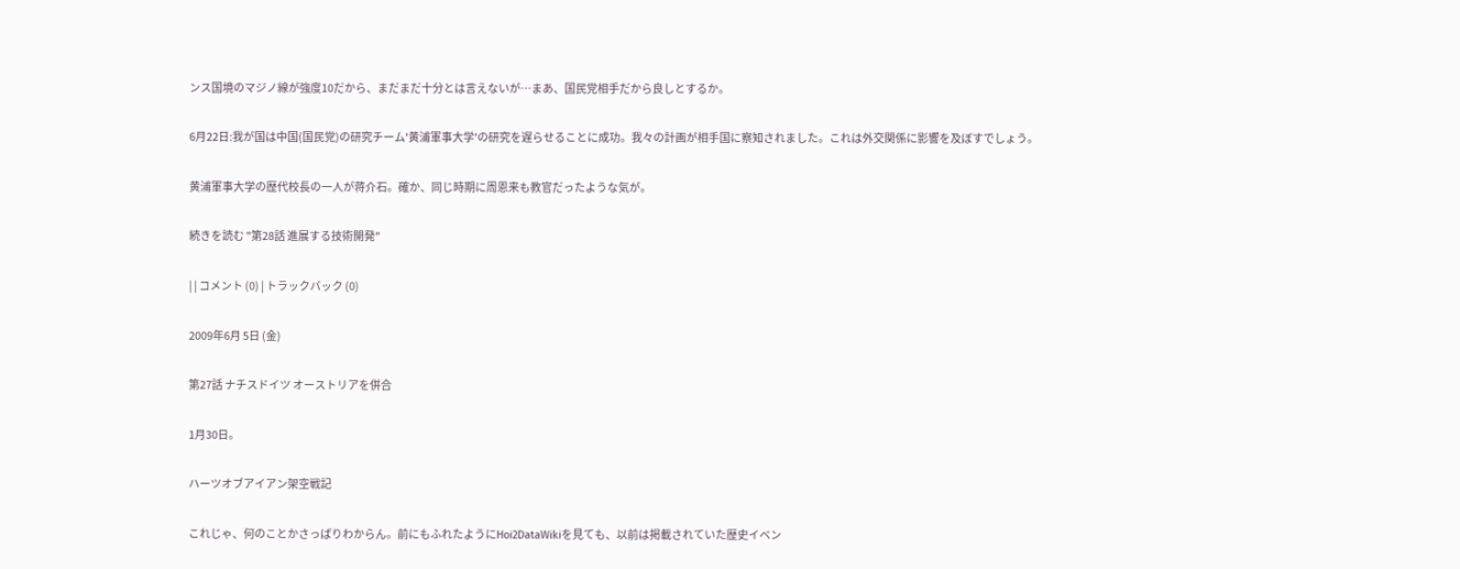ンス国境のマジノ線が強度10だから、まだまだ十分とは言えないが…まあ、国民党相手だから良しとするか。

6月22日:我が国は中国(国民党)の研究チーム'黄浦軍事大学'の研究を遅らせることに成功。我々の計画が相手国に察知されました。これは外交関係に影響を及ぼすでしょう。

黄浦軍事大学の歴代校長の一人が蒋介石。確か、同じ時期に周恩来も教官だったような気が。

続きを読む "第28話 進展する技術開発"

| | コメント (0) | トラックバック (0)

2009年6月 5日 (金)

第27話 ナチスドイツ オーストリアを併合

1月30日。

ハーツオブアイアン架空戦記

これじゃ、何のことかさっぱりわからん。前にもふれたようにHoi2DataWikiを見ても、以前は掲載されていた歴史イベン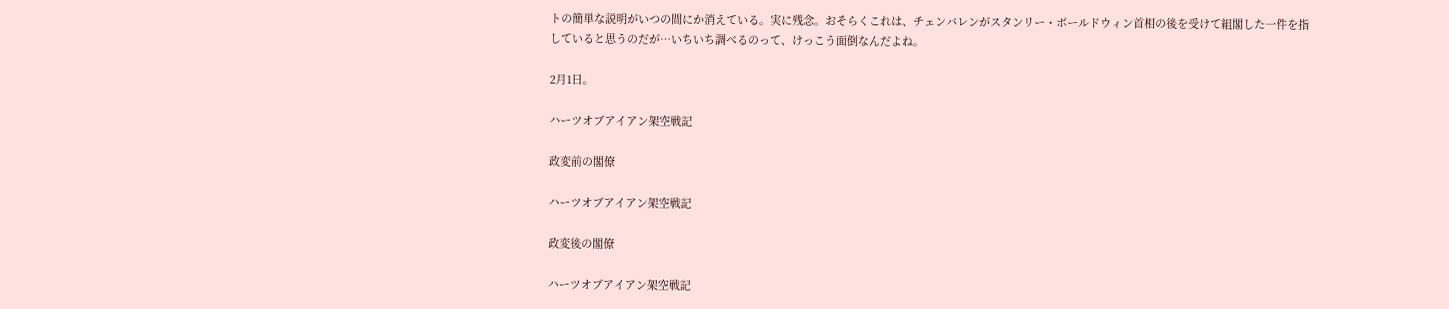トの簡単な説明がいつの間にか消えている。実に残念。おそらくこれは、チェンバレンがスタンリー・ボールドウィン首相の後を受けて組閣した一件を指していると思うのだが…いちいち調べるのって、けっこう面倒なんだよね。

2月1日。

ハーツオブアイアン架空戦記

政変前の閣僚

ハーツオブアイアン架空戦記

政変後の閣僚

ハーツオブアイアン架空戦記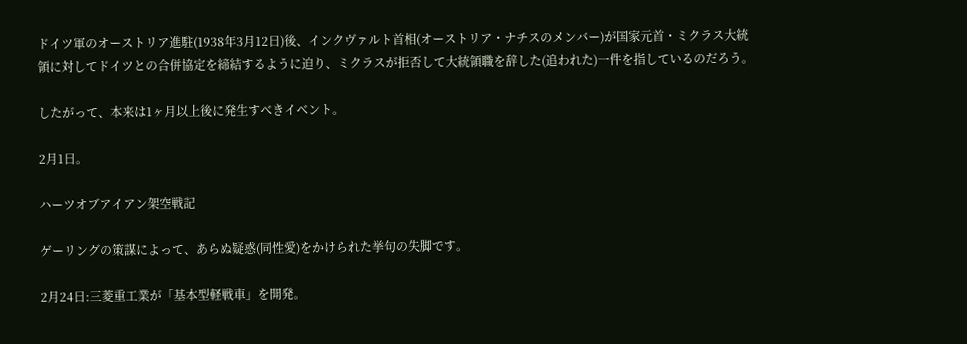ドイツ軍のオーストリア進駐(1938年3月12日)後、インクヴァルト首相(オーストリア・ナチスのメンバー)が国家元首・ミクラス大統領に対してドイツとの合併協定を締結するように迫り、ミクラスが拒否して大統領職を辞した(追われた)一件を指しているのだろう。

したがって、本来は1ヶ月以上後に発生すべきイベント。

2月1日。

ハーツオブアイアン架空戦記

ゲーリングの策謀によって、あらぬ疑惑(同性愛)をかけられた挙句の失脚です。

2月24日:三菱重工業が「基本型軽戦車」を開発。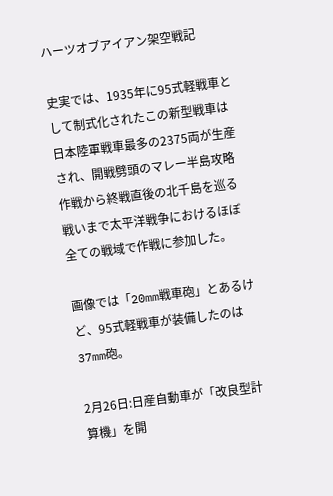ハーツオブアイアン架空戦記

史実では、1935年に95式軽戦車として制式化されたこの新型戦車は日本陸軍戦車最多の2375両が生産され、開戦劈頭のマレー半島攻略作戦から終戦直後の北千島を巡る戦いまで太平洋戦争におけるほぼ全ての戦域で作戦に参加した。

画像では「20mm戦車砲」とあるけど、95式軽戦車が装備したのは37mm砲。

2月26日:日産自動車が「改良型計算機」を開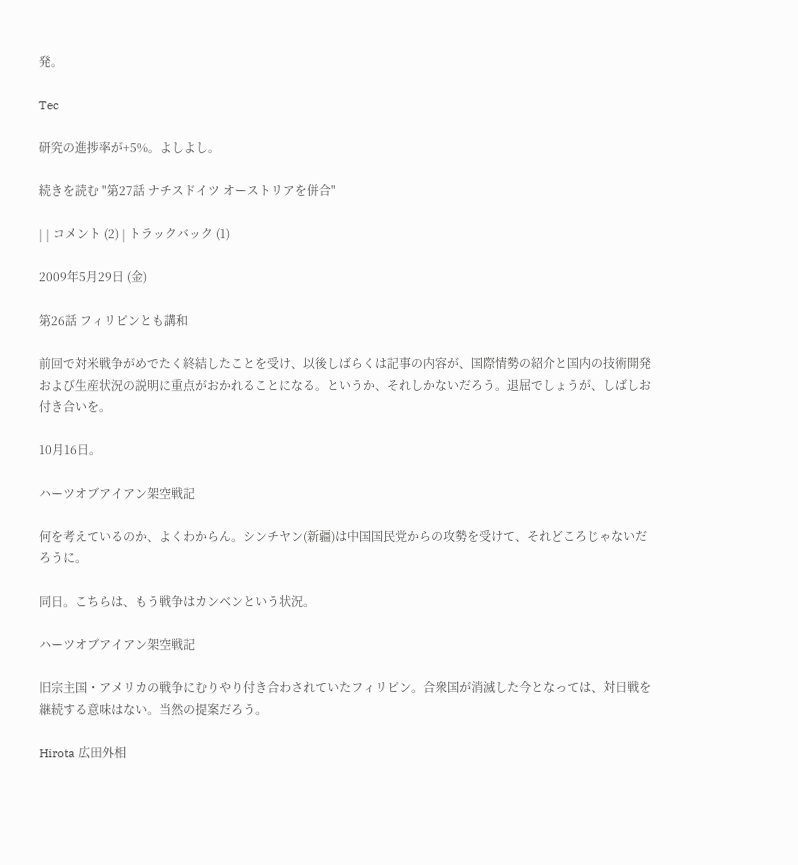発。

Tec

研究の進捗率が+5%。よしよし。

続きを読む "第27話 ナチスドイツ オーストリアを併合"

| | コメント (2) | トラックバック (1)

2009年5月29日 (金)

第26話 フィリピンとも講和

前回で対米戦争がめでたく終結したことを受け、以後しばらくは記事の内容が、国際情勢の紹介と国内の技術開発および生産状況の説明に重点がおかれることになる。というか、それしかないだろう。退屈でしょうが、しばしお付き合いを。

10月16日。

ハーツオブアイアン架空戦記

何を考えているのか、よくわからん。シンチヤン(新疆)は中国国民党からの攻勢を受けて、それどころじゃないだろうに。

同日。こちらは、もう戦争はカンベンという状況。

ハーツオブアイアン架空戦記

旧宗主国・アメリカの戦争にむりやり付き合わされていたフィリピン。合衆国が消滅した今となっては、対日戦を継続する意味はない。当然の提案だろう。

Hirota 広田外相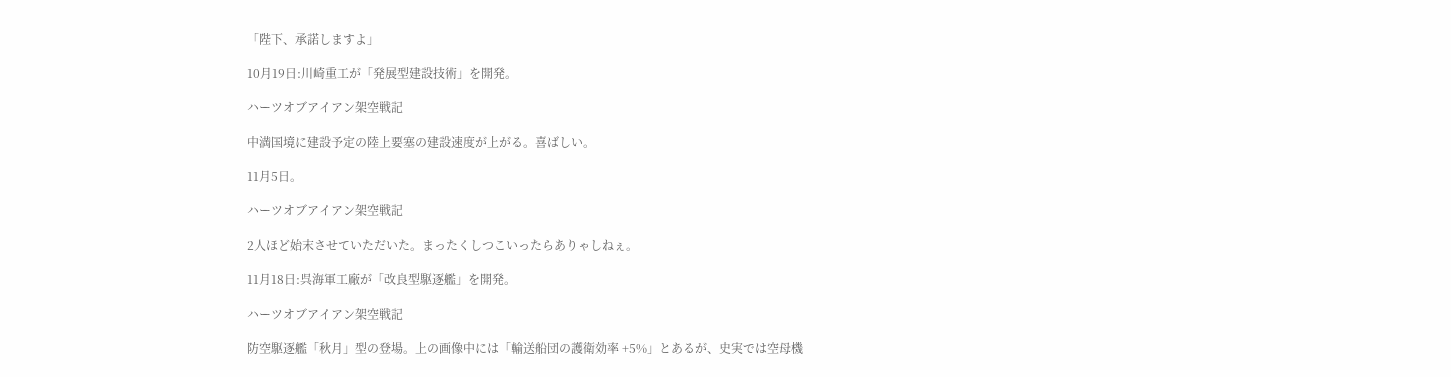「陛下、承諾しますよ」

10月19日:川崎重工が「発展型建設技術」を開発。

ハーツオブアイアン架空戦記

中満国境に建設予定の陸上要塞の建設速度が上がる。喜ばしい。

11月5日。

ハーツオブアイアン架空戦記

2人ほど始末させていただいた。まったくしつこいったらありゃしねぇ。

11月18日:呉海軍工廠が「改良型駆逐艦」を開発。

ハーツオブアイアン架空戦記

防空駆逐艦「秋月」型の登場。上の画像中には「輸送船団の護衛効率 +5%」とあるが、史実では空母機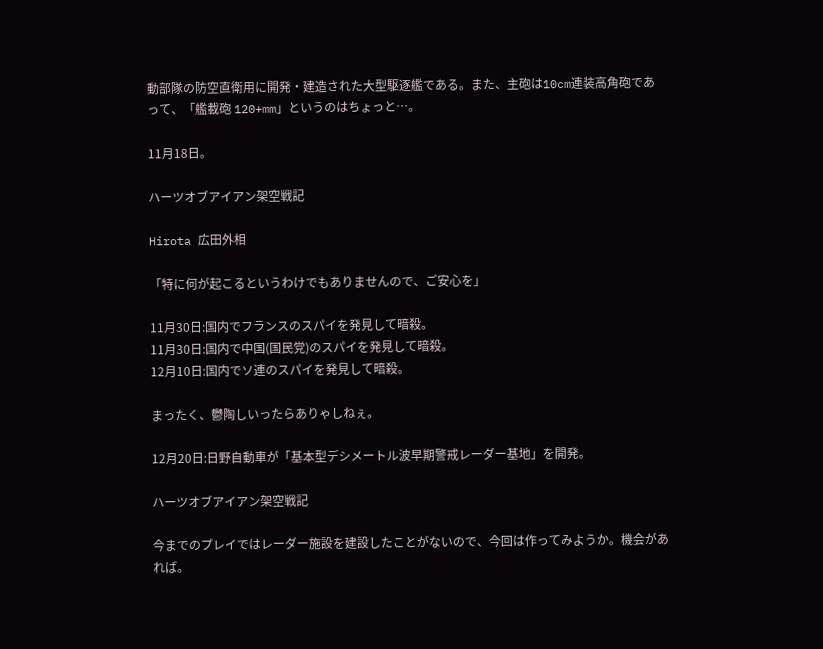動部隊の防空直衛用に開発・建造された大型駆逐艦である。また、主砲は10cm連装高角砲であって、「艦載砲 120+mm」というのはちょっと…。

11月18日。

ハーツオブアイアン架空戦記

Hirota 広田外相

「特に何が起こるというわけでもありませんので、ご安心を」

11月30日:国内でフランスのスパイを発見して暗殺。
11月30日:国内で中国(国民党)のスパイを発見して暗殺。
12月10日:国内でソ連のスパイを発見して暗殺。

まったく、鬱陶しいったらありゃしねぇ。

12月20日:日野自動車が「基本型デシメートル波早期警戒レーダー基地」を開発。

ハーツオブアイアン架空戦記

今までのプレイではレーダー施設を建設したことがないので、今回は作ってみようか。機会があれば。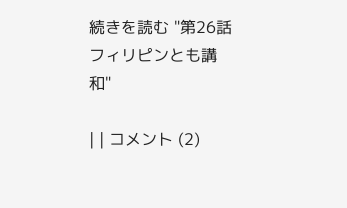続きを読む "第26話 フィリピンとも講和"

| | コメント (2)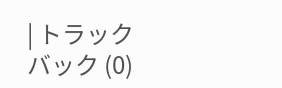| トラックバック (0)